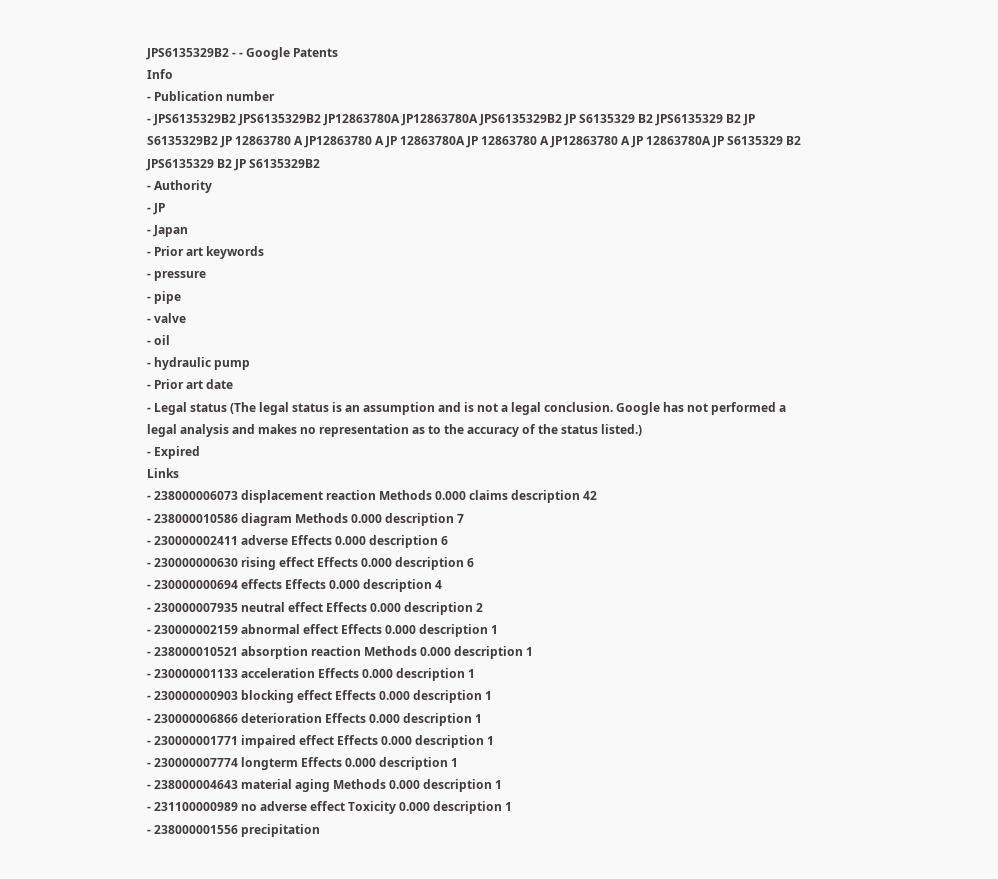JPS6135329B2 - - Google Patents
Info
- Publication number
- JPS6135329B2 JPS6135329B2 JP12863780A JP12863780A JPS6135329B2 JP S6135329 B2 JPS6135329 B2 JP S6135329B2 JP 12863780 A JP12863780 A JP 12863780A JP 12863780 A JP12863780 A JP 12863780A JP S6135329 B2 JPS6135329 B2 JP S6135329B2
- Authority
- JP
- Japan
- Prior art keywords
- pressure
- pipe
- valve
- oil
- hydraulic pump
- Prior art date
- Legal status (The legal status is an assumption and is not a legal conclusion. Google has not performed a legal analysis and makes no representation as to the accuracy of the status listed.)
- Expired
Links
- 238000006073 displacement reaction Methods 0.000 claims description 42
- 238000010586 diagram Methods 0.000 description 7
- 230000002411 adverse Effects 0.000 description 6
- 230000000630 rising effect Effects 0.000 description 6
- 230000000694 effects Effects 0.000 description 4
- 230000007935 neutral effect Effects 0.000 description 2
- 230000002159 abnormal effect Effects 0.000 description 1
- 238000010521 absorption reaction Methods 0.000 description 1
- 230000001133 acceleration Effects 0.000 description 1
- 230000000903 blocking effect Effects 0.000 description 1
- 230000006866 deterioration Effects 0.000 description 1
- 230000001771 impaired effect Effects 0.000 description 1
- 230000007774 longterm Effects 0.000 description 1
- 238000004643 material aging Methods 0.000 description 1
- 231100000989 no adverse effect Toxicity 0.000 description 1
- 238000001556 precipitation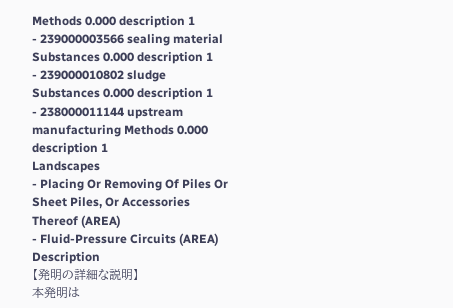Methods 0.000 description 1
- 239000003566 sealing material Substances 0.000 description 1
- 239000010802 sludge Substances 0.000 description 1
- 238000011144 upstream manufacturing Methods 0.000 description 1
Landscapes
- Placing Or Removing Of Piles Or Sheet Piles, Or Accessories Thereof (AREA)
- Fluid-Pressure Circuits (AREA)
Description
【発明の詳細な説明】
本発明は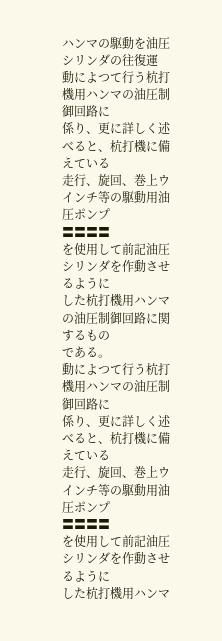ハンマの駆動を油圧シリンダの往復運
動によつて行う杭打機用ハンマの油圧制御回路に
係り、更に詳しく述べると、杭打機に備えている
走行、旋回、巻上ウインチ等の駆動用油圧ポンプ
〓〓〓〓
を使用して前記油圧シリンダを作動させるように
した杭打機用ハンマの油圧制御回路に関するもの
である。
動によつて行う杭打機用ハンマの油圧制御回路に
係り、更に詳しく述べると、杭打機に備えている
走行、旋回、巻上ウインチ等の駆動用油圧ポンプ
〓〓〓〓
を使用して前記油圧シリンダを作動させるように
した杭打機用ハンマ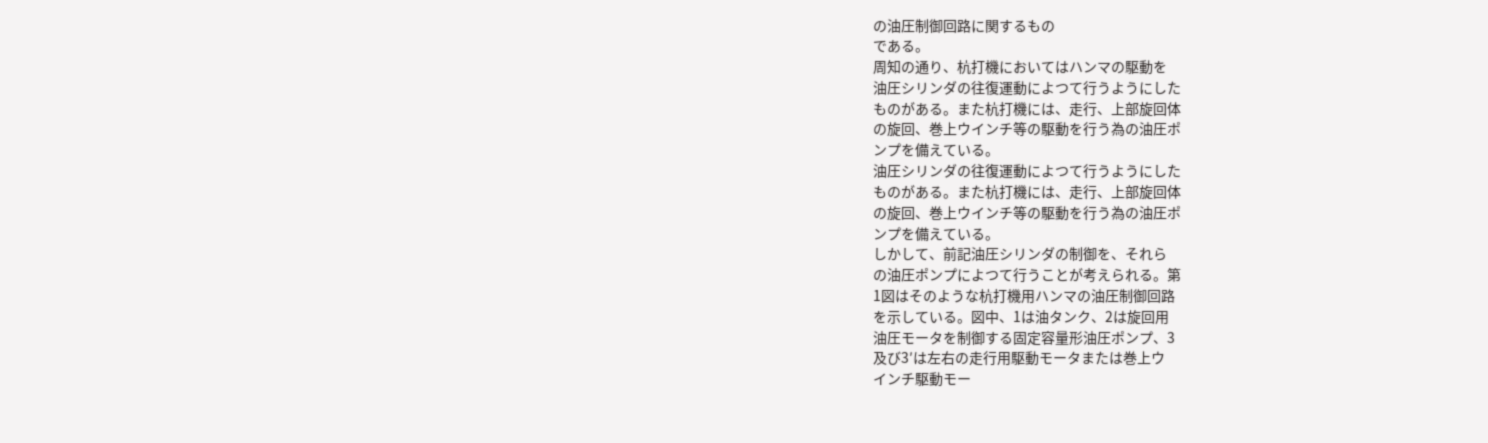の油圧制御回路に関するもの
である。
周知の通り、杭打機においてはハンマの駆動を
油圧シリンダの往復運動によつて行うようにした
ものがある。また杭打機には、走行、上部旋回体
の旋回、巻上ウインチ等の駆動を行う為の油圧ポ
ンプを備えている。
油圧シリンダの往復運動によつて行うようにした
ものがある。また杭打機には、走行、上部旋回体
の旋回、巻上ウインチ等の駆動を行う為の油圧ポ
ンプを備えている。
しかして、前記油圧シリンダの制御を、それら
の油圧ポンプによつて行うことが考えられる。第
1図はそのような杭打機用ハンマの油圧制御回路
を示している。図中、1は油タンク、2は旋回用
油圧モータを制御する固定容量形油圧ポンプ、3
及び3′は左右の走行用駆動モータまたは巻上ウ
インチ駆動モー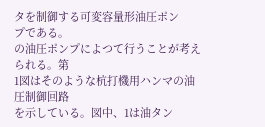タを制御する可変容量形油圧ポン
プである。
の油圧ポンプによつて行うことが考えられる。第
1図はそのような杭打機用ハンマの油圧制御回路
を示している。図中、1は油タン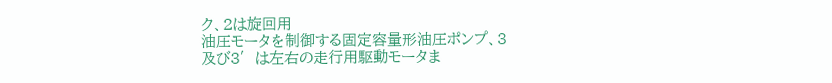ク、2は旋回用
油圧モータを制御する固定容量形油圧ポンプ、3
及び3′は左右の走行用駆動モータま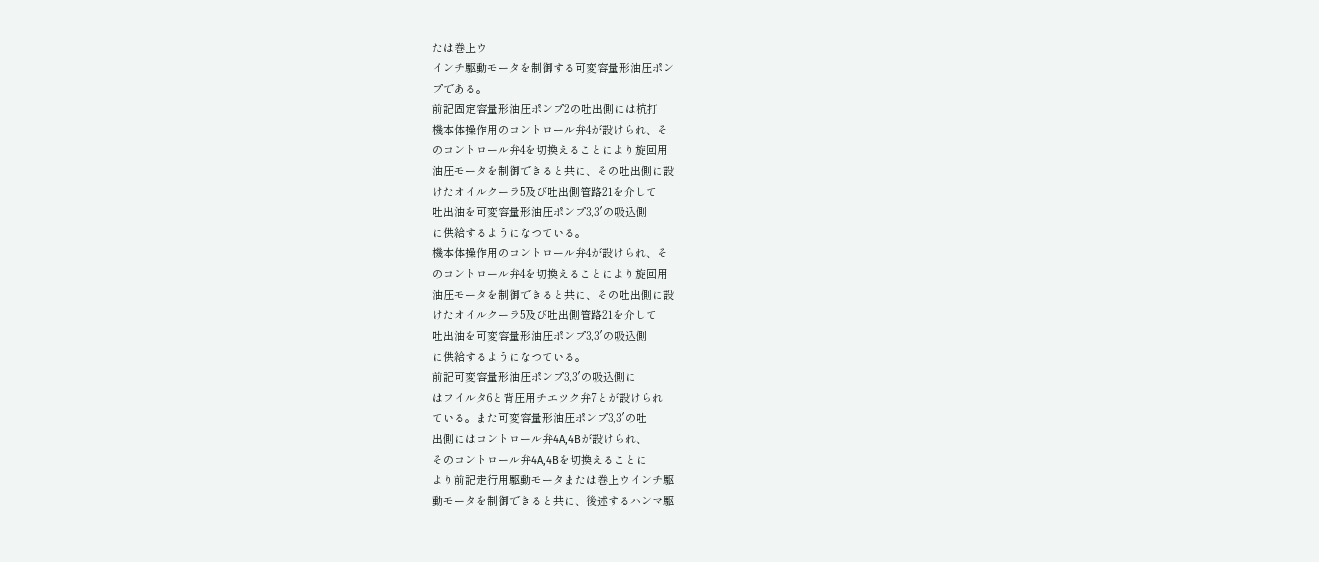たは巻上ウ
インチ駆動モータを制御する可変容量形油圧ポン
プである。
前記固定容量形油圧ポンプ2の吐出側には杭打
機本体操作用のコントロール弁4が設けられ、そ
のコントロール弁4を切換えることにより旋回用
油圧モータを制御できると共に、その吐出側に設
けたオイルクーラ5及び吐出側管路21を介して
吐出油を可変容量形油圧ポンプ3,3′の吸込側
に供給するようになつている。
機本体操作用のコントロール弁4が設けられ、そ
のコントロール弁4を切換えることにより旋回用
油圧モータを制御できると共に、その吐出側に設
けたオイルクーラ5及び吐出側管路21を介して
吐出油を可変容量形油圧ポンプ3,3′の吸込側
に供給するようになつている。
前記可変容量形油圧ポンプ3,3′の吸込側に
はフイルタ6と背圧用チエツク弁7とが設けられ
ている。また可変容量形油圧ポンプ3,3′の吐
出側にはコントロール弁4A,4Bが設けられ、
そのコントロール弁4A,4Bを切換えることに
より前記走行用駆動モータまたは巻上ウインチ駆
動モータを制御できると共に、後述するハンマ駆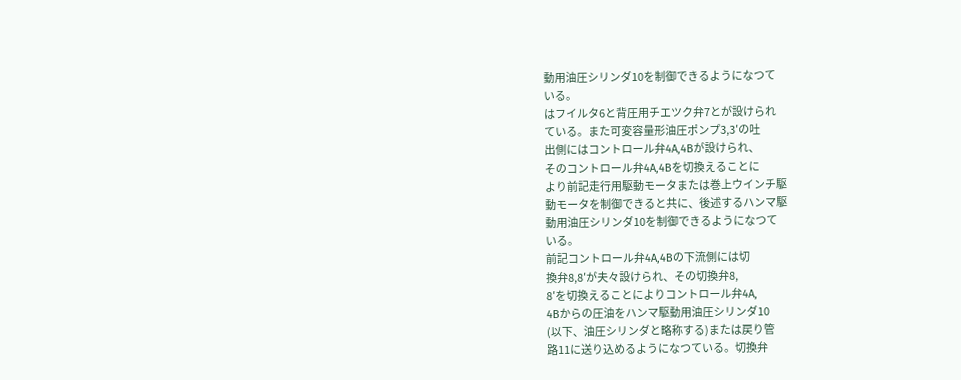動用油圧シリンダ10を制御できるようになつて
いる。
はフイルタ6と背圧用チエツク弁7とが設けられ
ている。また可変容量形油圧ポンプ3,3′の吐
出側にはコントロール弁4A,4Bが設けられ、
そのコントロール弁4A,4Bを切換えることに
より前記走行用駆動モータまたは巻上ウインチ駆
動モータを制御できると共に、後述するハンマ駆
動用油圧シリンダ10を制御できるようになつて
いる。
前記コントロール弁4A,4Bの下流側には切
換弁8,8′が夫々設けられ、その切換弁8,
8′を切換えることによりコントロール弁4A,
4Bからの圧油をハンマ駆動用油圧シリンダ10
(以下、油圧シリンダと略称する)または戻り管
路11に送り込めるようになつている。切換弁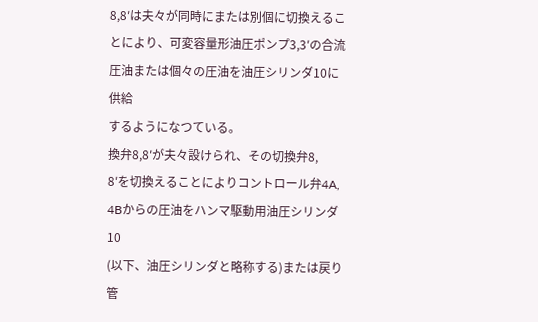8,8′は夫々が同時にまたは別個に切換えるこ
とにより、可変容量形油圧ポンプ3,3′の合流
圧油または個々の圧油を油圧シリンダ10に供給
するようになつている。
換弁8,8′が夫々設けられ、その切換弁8,
8′を切換えることによりコントロール弁4A,
4Bからの圧油をハンマ駆動用油圧シリンダ10
(以下、油圧シリンダと略称する)または戻り管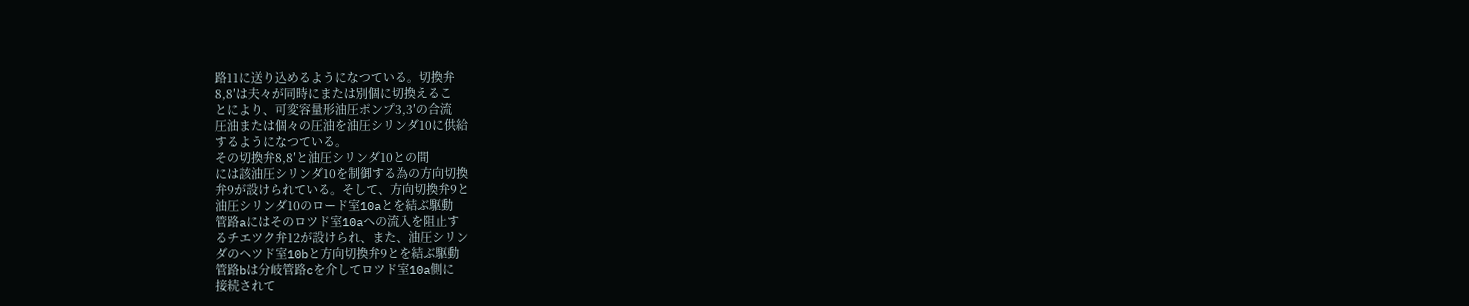路11に送り込めるようになつている。切換弁
8,8′は夫々が同時にまたは別個に切換えるこ
とにより、可変容量形油圧ポンプ3,3′の合流
圧油または個々の圧油を油圧シリンダ10に供給
するようになつている。
その切換弁8,8′と油圧シリンダ10との間
には該油圧シリンダ10を制御する為の方向切換
弁9が設けられている。そして、方向切換弁9と
油圧シリンダ10のロード室10aとを結ぶ駆動
管路aにはそのロツド室10aへの流入を阻止す
るチエツク弁12が設けられ、また、油圧シリン
ダのヘツド室10bと方向切換弁9とを結ぶ駆動
管路bは分岐管路cを介してロツド室10a側に
接続されて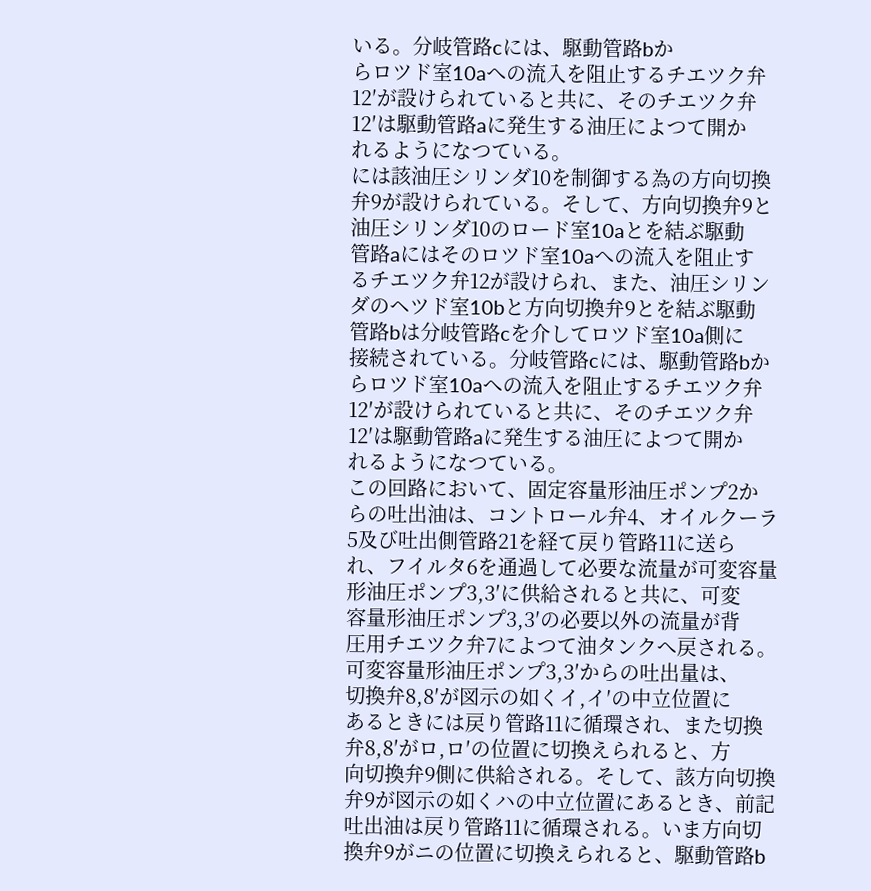いる。分岐管路cには、駆動管路bか
らロツド室10aへの流入を阻止するチエツク弁
12′が設けられていると共に、そのチエツク弁
12′は駆動管路aに発生する油圧によつて開か
れるようになつている。
には該油圧シリンダ10を制御する為の方向切換
弁9が設けられている。そして、方向切換弁9と
油圧シリンダ10のロード室10aとを結ぶ駆動
管路aにはそのロツド室10aへの流入を阻止す
るチエツク弁12が設けられ、また、油圧シリン
ダのヘツド室10bと方向切換弁9とを結ぶ駆動
管路bは分岐管路cを介してロツド室10a側に
接続されている。分岐管路cには、駆動管路bか
らロツド室10aへの流入を阻止するチエツク弁
12′が設けられていると共に、そのチエツク弁
12′は駆動管路aに発生する油圧によつて開か
れるようになつている。
この回路において、固定容量形油圧ポンプ2か
らの吐出油は、コントロール弁4、オイルクーラ
5及び吐出側管路21を経て戻り管路11に送ら
れ、フイルタ6を通過して必要な流量が可変容量
形油圧ポンプ3,3′に供給されると共に、可変
容量形油圧ポンプ3,3′の必要以外の流量が背
圧用チエツク弁7によつて油タンクへ戻される。
可変容量形油圧ポンプ3,3′からの吐出量は、
切換弁8,8′が図示の如くイ,イ′の中立位置に
あるときには戻り管路11に循環され、また切換
弁8,8′がロ,ロ′の位置に切換えられると、方
向切換弁9側に供給される。そして、該方向切換
弁9が図示の如くハの中立位置にあるとき、前記
吐出油は戻り管路11に循環される。いま方向切
換弁9がニの位置に切換えられると、駆動管路b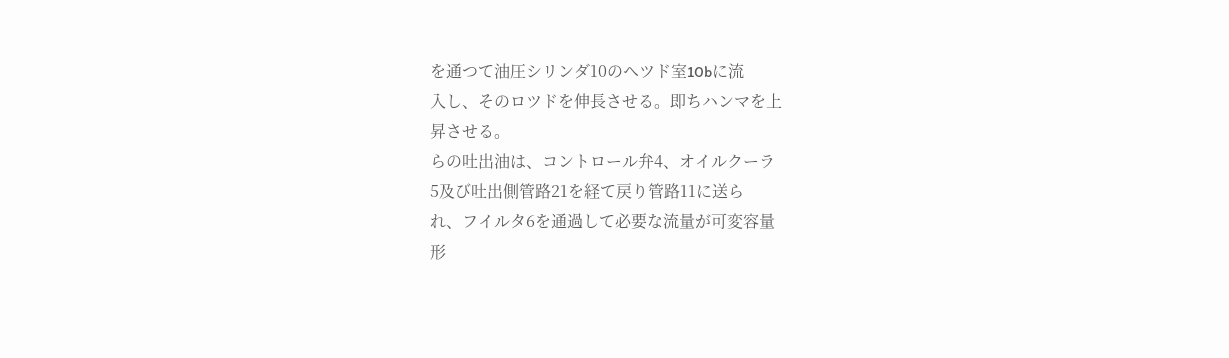を通つて油圧シリンダ10のヘツド室10bに流
入し、そのロツドを伸長させる。即ちハンマを上
昇させる。
らの吐出油は、コントロール弁4、オイルクーラ
5及び吐出側管路21を経て戻り管路11に送ら
れ、フイルタ6を通過して必要な流量が可変容量
形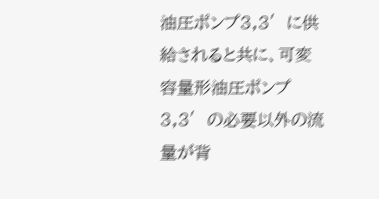油圧ポンプ3,3′に供給されると共に、可変
容量形油圧ポンプ3,3′の必要以外の流量が背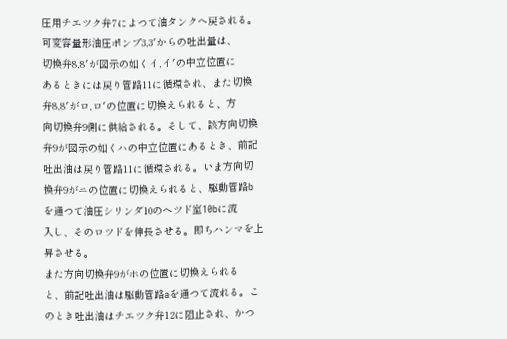圧用チエツク弁7によつて油タンクへ戻される。
可変容量形油圧ポンプ3,3′からの吐出量は、
切換弁8,8′が図示の如くイ,イ′の中立位置に
あるときには戻り管路11に循環され、また切換
弁8,8′がロ,ロ′の位置に切換えられると、方
向切換弁9側に供給される。そして、該方向切換
弁9が図示の如くハの中立位置にあるとき、前記
吐出油は戻り管路11に循環される。いま方向切
換弁9がニの位置に切換えられると、駆動管路b
を通つて油圧シリンダ10のヘツド室10bに流
入し、そのロツドを伸長させる。即ちハンマを上
昇させる。
また方向切換弁9がホの位置に切換えられる
と、前記吐出油は駆動管路aを通つて流れる。こ
のとき吐出油はチエツク弁12に阻止され、かつ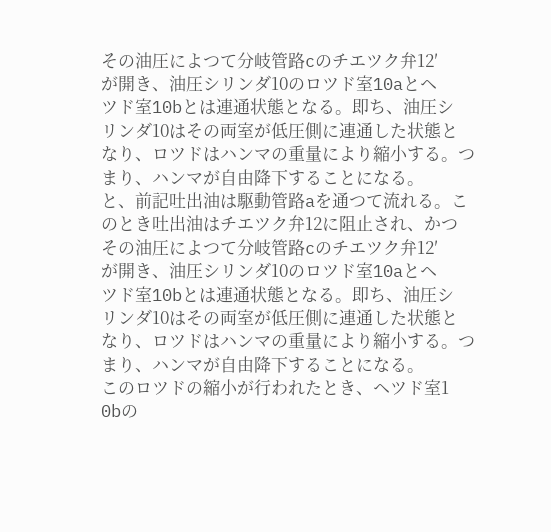その油圧によつて分岐管路cのチエツク弁12′
が開き、油圧シリンダ10のロツド室10aとヘ
ツド室10bとは連通状態となる。即ち、油圧シ
リンダ10はその両室が低圧側に連通した状態と
なり、ロツドはハンマの重量により縮小する。つ
まり、ハンマが自由降下することになる。
と、前記吐出油は駆動管路aを通つて流れる。こ
のとき吐出油はチエツク弁12に阻止され、かつ
その油圧によつて分岐管路cのチエツク弁12′
が開き、油圧シリンダ10のロツド室10aとヘ
ツド室10bとは連通状態となる。即ち、油圧シ
リンダ10はその両室が低圧側に連通した状態と
なり、ロツドはハンマの重量により縮小する。つ
まり、ハンマが自由降下することになる。
このロツドの縮小が行われたとき、ヘツド室1
0bの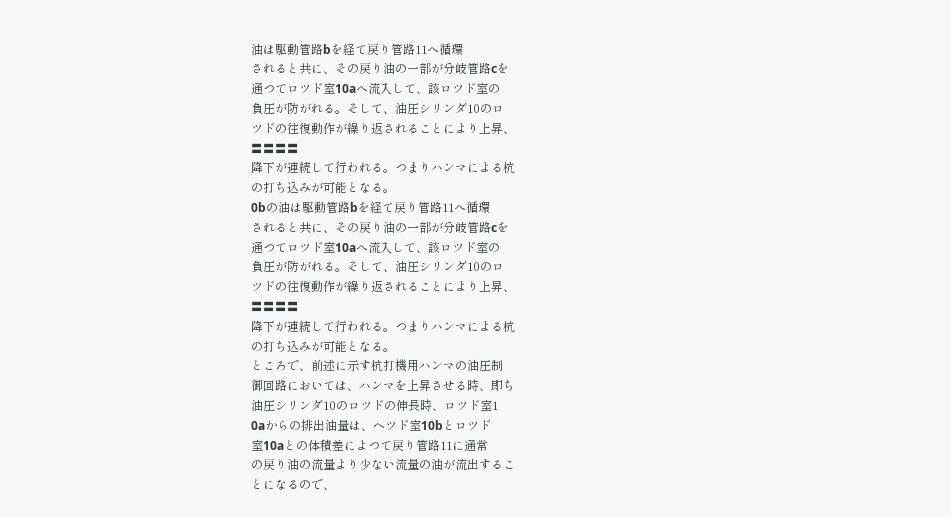油は駆動管路bを経て戻り管路11へ循環
されると共に、その戻り油の一部が分岐管路cを
通つてロツド室10aへ流入して、該ロツド室の
負圧が防がれる。そして、油圧シリンダ10のロ
ツドの往復動作が繰り返されることにより上昇、
〓〓〓〓
降下が連続して行われる。つまりハンマによる杭
の打ち込みが可能となる。
0bの油は駆動管路bを経て戻り管路11へ循環
されると共に、その戻り油の一部が分岐管路cを
通つてロツド室10aへ流入して、該ロツド室の
負圧が防がれる。そして、油圧シリンダ10のロ
ツドの往復動作が繰り返されることにより上昇、
〓〓〓〓
降下が連続して行われる。つまりハンマによる杭
の打ち込みが可能となる。
ところで、前述に示す杭打機用ハンマの油圧制
御回路においては、ハンマを上昇させる時、即ち
油圧シリンダ10のロツドの伸長時、ロツド室1
0aからの排出油量は、ヘツド室10bとロツド
室10aとの体積差によつて戻り管路11に通常
の戻り油の流量より少ない流量の油が流出するこ
とになるので、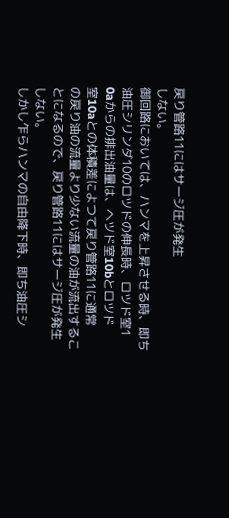戻り管路11にはサージ圧が発生
しない。
御回路においては、ハンマを上昇させる時、即ち
油圧シリンダ10のロツドの伸長時、ロツド室1
0aからの排出油量は、ヘツド室10bとロツド
室10aとの体積差によつて戻り管路11に通常
の戻り油の流量より少ない流量の油が流出するこ
とになるので、戻り管路11にはサージ圧が発生
しない。
しかし乍らハンマの自由降下時、即ち油圧シ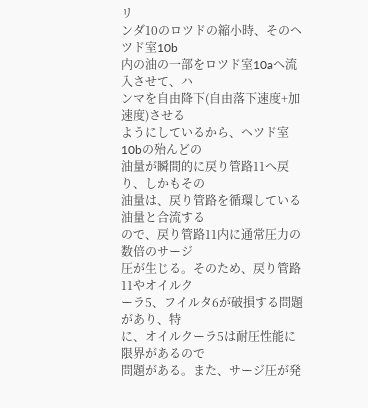リ
ンダ10のロツドの縮小時、そのヘツド室10b
内の油の一部をロツド室10aへ流入させて、ハ
ンマを自由降下(自由落下速度+加速度)させる
ようにしているから、ヘツド室10bの殆んどの
油量が瞬間的に戻り管路11へ戻り、しかもその
油量は、戻り管路を循環している油量と合流する
ので、戻り管路11内に通常圧力の数倍のサージ
圧が生じる。そのため、戻り管路11やオイルク
ーラ5、フイルタ6が破損する問題があり、特
に、オイルクーラ5は耐圧性能に限界があるので
問題がある。また、サージ圧が発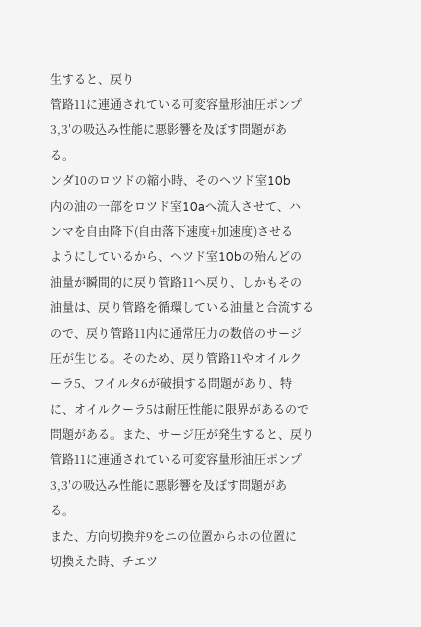生すると、戻り
管路11に連通されている可変容量形油圧ポンプ
3,3′の吸込み性能に悪影響を及ぼす問題があ
る。
ンダ10のロツドの縮小時、そのヘツド室10b
内の油の一部をロツド室10aへ流入させて、ハ
ンマを自由降下(自由落下速度+加速度)させる
ようにしているから、ヘツド室10bの殆んどの
油量が瞬間的に戻り管路11へ戻り、しかもその
油量は、戻り管路を循環している油量と合流する
ので、戻り管路11内に通常圧力の数倍のサージ
圧が生じる。そのため、戻り管路11やオイルク
ーラ5、フイルタ6が破損する問題があり、特
に、オイルクーラ5は耐圧性能に限界があるので
問題がある。また、サージ圧が発生すると、戻り
管路11に連通されている可変容量形油圧ポンプ
3,3′の吸込み性能に悪影響を及ぼす問題があ
る。
また、方向切換弁9をニの位置からホの位置に
切換えた時、チエツ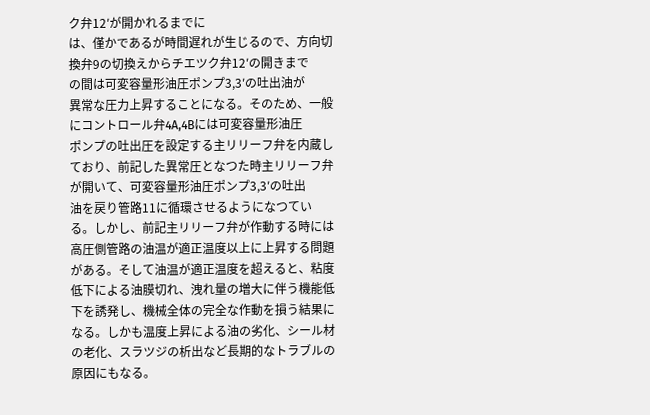ク弁12′が開かれるまでに
は、僅かであるが時間遅れが生じるので、方向切
換弁9の切換えからチエツク弁12′の開きまで
の間は可変容量形油圧ポンプ3,3′の吐出油が
異常な圧力上昇することになる。そのため、一般
にコントロール弁4A,4Bには可変容量形油圧
ポンプの吐出圧を設定する主リリーフ弁を内蔵し
ており、前記した異常圧となつた時主リリーフ弁
が開いて、可変容量形油圧ポンプ3,3′の吐出
油を戻り管路11に循環させるようになつてい
る。しかし、前記主リリーフ弁が作動する時には
高圧側管路の油温が適正温度以上に上昇する問題
がある。そして油温が適正温度を超えると、粘度
低下による油膜切れ、洩れ量の増大に伴う機能低
下を誘発し、機械全体の完全な作動を損う結果に
なる。しかも温度上昇による油の劣化、シール材
の老化、スラツジの析出など長期的なトラブルの
原因にもなる。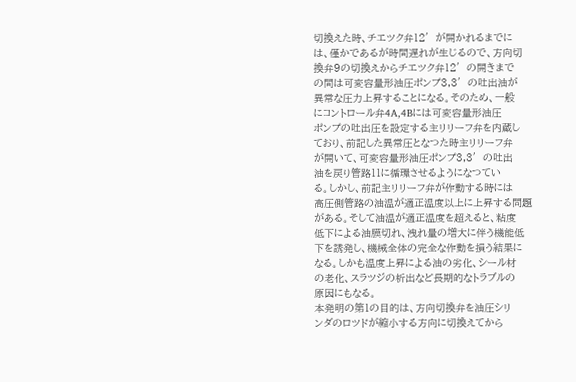切換えた時、チエツク弁12′が開かれるまでに
は、僅かであるが時間遅れが生じるので、方向切
換弁9の切換えからチエツク弁12′の開きまで
の間は可変容量形油圧ポンプ3,3′の吐出油が
異常な圧力上昇することになる。そのため、一般
にコントロール弁4A,4Bには可変容量形油圧
ポンプの吐出圧を設定する主リリーフ弁を内蔵し
ており、前記した異常圧となつた時主リリーフ弁
が開いて、可変容量形油圧ポンプ3,3′の吐出
油を戻り管路11に循環させるようになつてい
る。しかし、前記主リリーフ弁が作動する時には
高圧側管路の油温が適正温度以上に上昇する問題
がある。そして油温が適正温度を超えると、粘度
低下による油膜切れ、洩れ量の増大に伴う機能低
下を誘発し、機械全体の完全な作動を損う結果に
なる。しかも温度上昇による油の劣化、シール材
の老化、スラツジの析出など長期的なトラブルの
原因にもなる。
本発明の第1の目的は、方向切換弁を油圧シリ
ンダのロツドが縮小する方向に切換えてから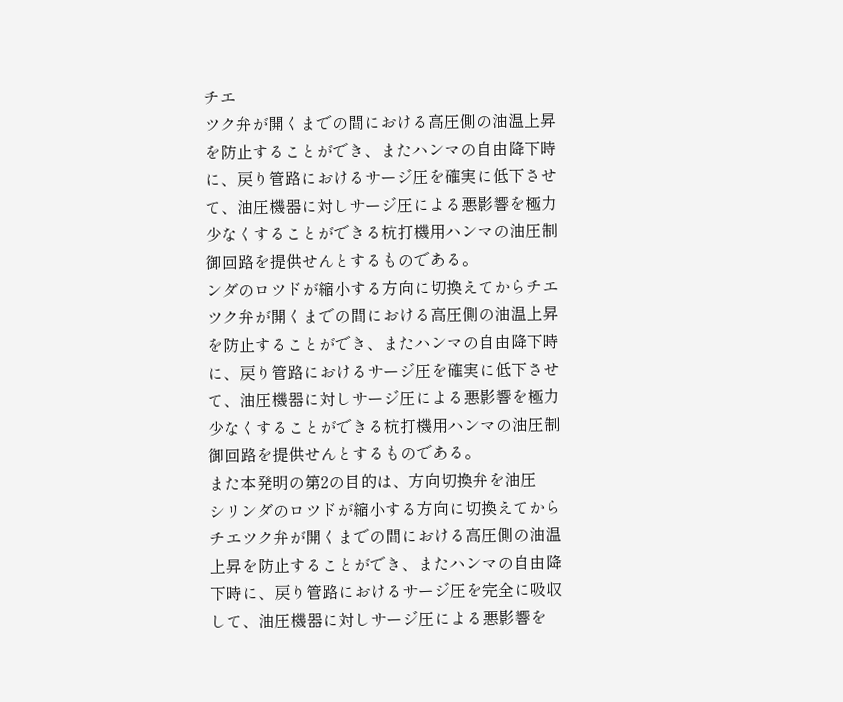チエ
ツク弁が開くまでの間における高圧側の油温上昇
を防止することができ、またハンマの自由降下時
に、戻り管路におけるサージ圧を確実に低下させ
て、油圧機器に対しサージ圧による悪影響を極力
少なくすることができる杭打機用ハンマの油圧制
御回路を提供せんとするものである。
ンダのロツドが縮小する方向に切換えてからチエ
ツク弁が開くまでの間における高圧側の油温上昇
を防止することができ、またハンマの自由降下時
に、戻り管路におけるサージ圧を確実に低下させ
て、油圧機器に対しサージ圧による悪影響を極力
少なくすることができる杭打機用ハンマの油圧制
御回路を提供せんとするものである。
また本発明の第2の目的は、方向切換弁を油圧
シリンダのロツドが縮小する方向に切換えてから
チエツク弁が開くまでの間における高圧側の油温
上昇を防止することができ、またハンマの自由降
下時に、戻り管路におけるサージ圧を完全に吸収
して、油圧機器に対しサージ圧による悪影響を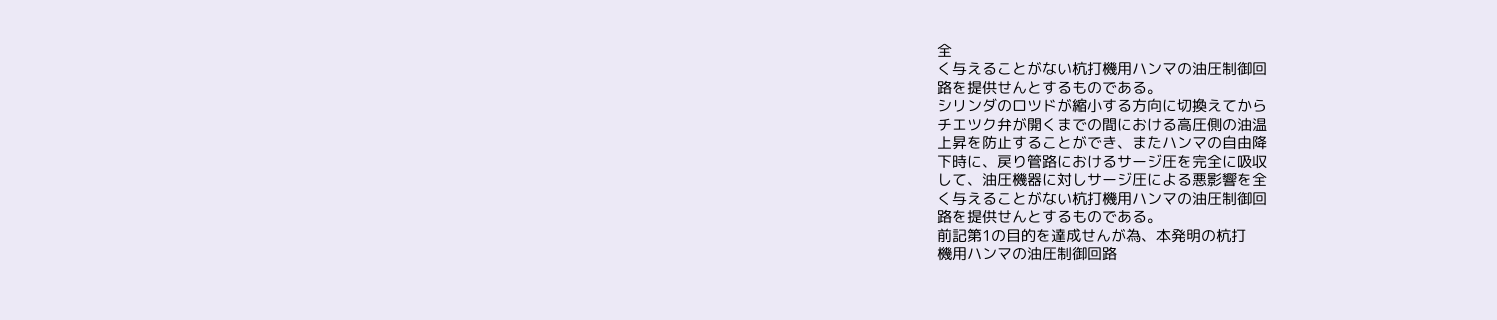全
く与えることがない杭打機用ハンマの油圧制御回
路を提供せんとするものである。
シリンダのロツドが縮小する方向に切換えてから
チエツク弁が開くまでの間における高圧側の油温
上昇を防止することができ、またハンマの自由降
下時に、戻り管路におけるサージ圧を完全に吸収
して、油圧機器に対しサージ圧による悪影響を全
く与えることがない杭打機用ハンマの油圧制御回
路を提供せんとするものである。
前記第1の目的を達成せんが為、本発明の杭打
機用ハンマの油圧制御回路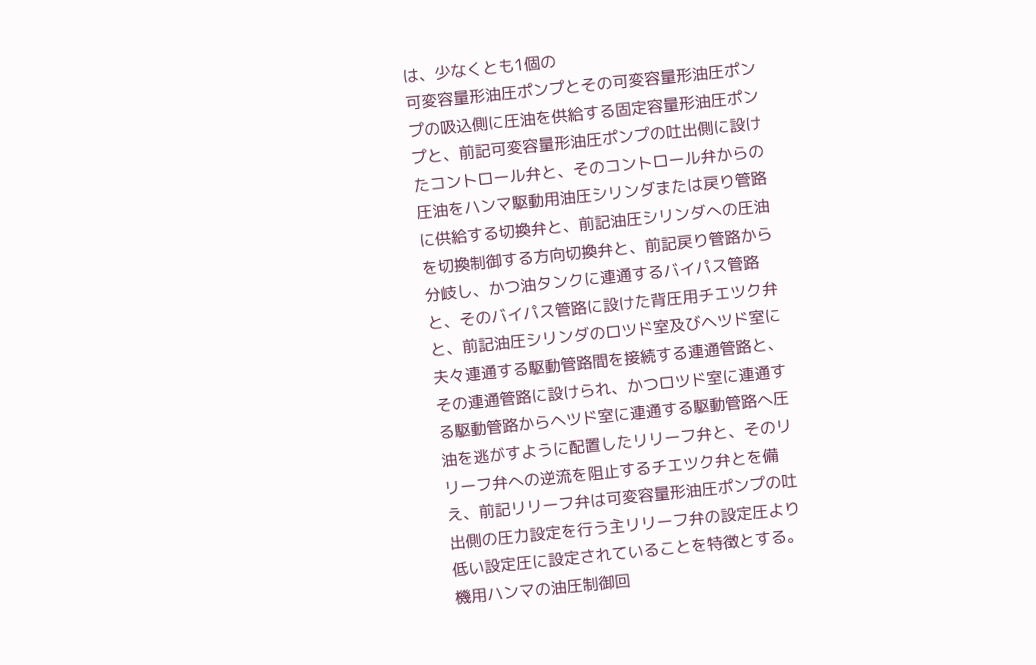は、少なくとも1個の
可変容量形油圧ポンプとその可変容量形油圧ポン
プの吸込側に圧油を供給する固定容量形油圧ポン
プと、前記可変容量形油圧ポンプの吐出側に設け
たコントロール弁と、そのコントロール弁からの
圧油をハンマ駆動用油圧シリンダまたは戻り管路
に供給する切換弁と、前記油圧シリンダへの圧油
を切換制御する方向切換弁と、前記戻り管路から
分岐し、かつ油タンクに連通するバイパス管路
と、そのバイパス管路に設けた背圧用チエツク弁
と、前記油圧シリンダのロツド室及びヘツド室に
夫々連通する駆動管路間を接続する連通管路と、
その連通管路に設けられ、かつロツド室に連通す
る駆動管路からヘツド室に連通する駆動管路へ圧
油を逃がすように配置したリリーフ弁と、そのリ
リーフ弁への逆流を阻止するチエツク弁とを備
え、前記リリーフ弁は可変容量形油圧ポンプの吐
出側の圧力設定を行う主リリーフ弁の設定圧より
低い設定圧に設定されていることを特徴とする。
機用ハンマの油圧制御回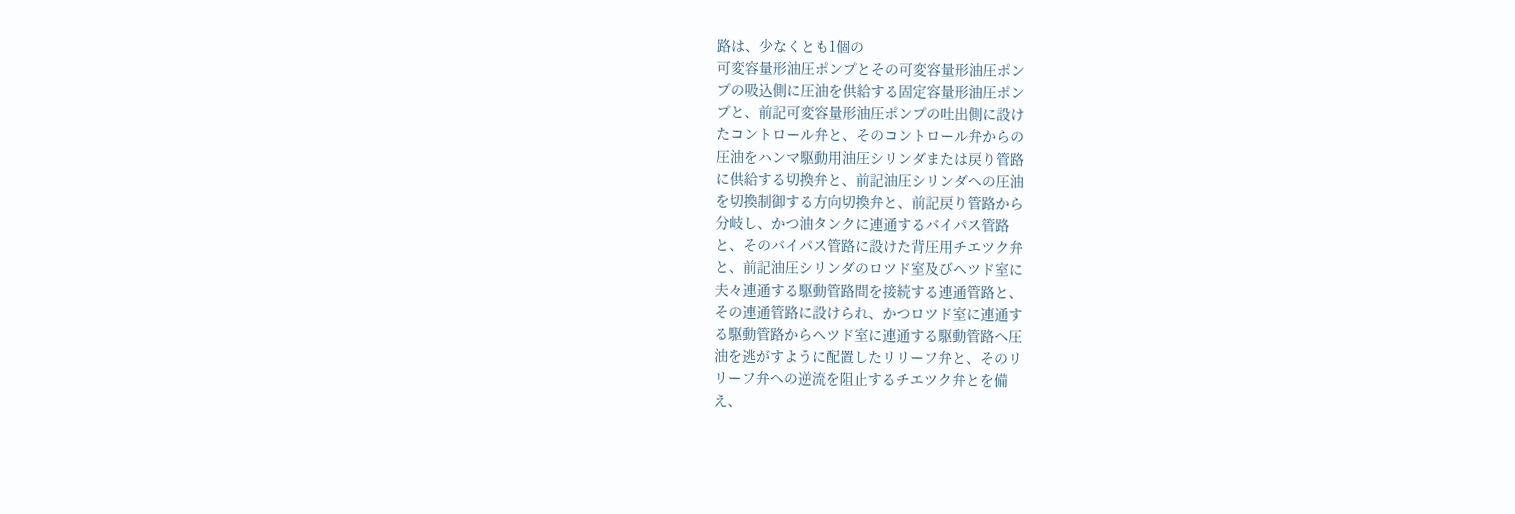路は、少なくとも1個の
可変容量形油圧ポンプとその可変容量形油圧ポン
プの吸込側に圧油を供給する固定容量形油圧ポン
プと、前記可変容量形油圧ポンプの吐出側に設け
たコントロール弁と、そのコントロール弁からの
圧油をハンマ駆動用油圧シリンダまたは戻り管路
に供給する切換弁と、前記油圧シリンダへの圧油
を切換制御する方向切換弁と、前記戻り管路から
分岐し、かつ油タンクに連通するバイパス管路
と、そのバイパス管路に設けた背圧用チエツク弁
と、前記油圧シリンダのロツド室及びヘツド室に
夫々連通する駆動管路間を接続する連通管路と、
その連通管路に設けられ、かつロツド室に連通す
る駆動管路からヘツド室に連通する駆動管路へ圧
油を逃がすように配置したリリーフ弁と、そのリ
リーフ弁への逆流を阻止するチエツク弁とを備
え、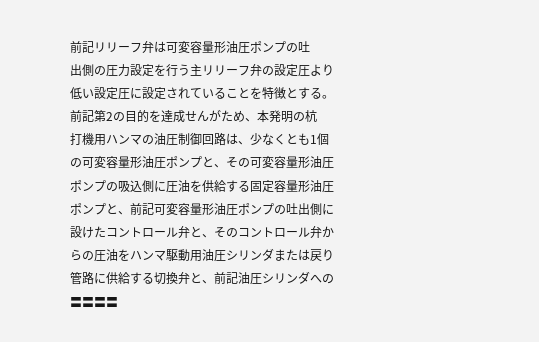前記リリーフ弁は可変容量形油圧ポンプの吐
出側の圧力設定を行う主リリーフ弁の設定圧より
低い設定圧に設定されていることを特徴とする。
前記第2の目的を達成せんがため、本発明の杭
打機用ハンマの油圧制御回路は、少なくとも1個
の可変容量形油圧ポンプと、その可変容量形油圧
ポンプの吸込側に圧油を供給する固定容量形油圧
ポンプと、前記可変容量形油圧ポンプの吐出側に
設けたコントロール弁と、そのコントロール弁か
らの圧油をハンマ駆動用油圧シリンダまたは戻り
管路に供給する切換弁と、前記油圧シリンダへの
〓〓〓〓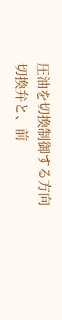圧油を切換制御する方向切換弁と、前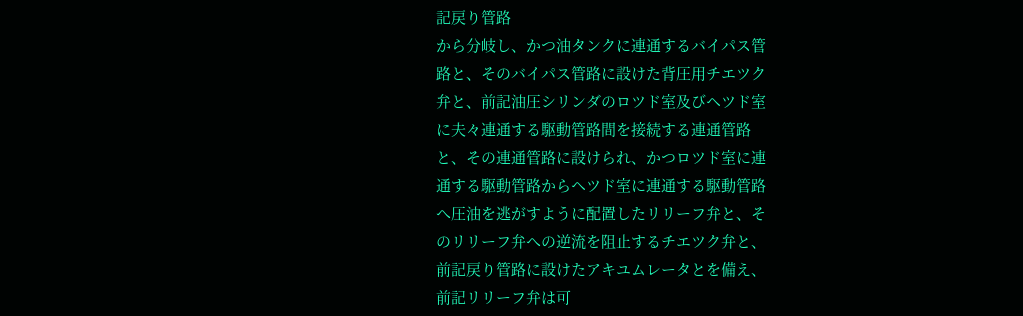記戻り管路
から分岐し、かつ油タンクに連通するバイパス管
路と、そのバイパス管路に設けた背圧用チエツク
弁と、前記油圧シリンダのロツド室及びヘツド室
に夫々連通する駆動管路間を接続する連通管路
と、その連通管路に設けられ、かつロツド室に連
通する駆動管路からヘツド室に連通する駆動管路
へ圧油を逃がすように配置したリリーフ弁と、そ
のリリーフ弁への逆流を阻止するチエツク弁と、
前記戻り管路に設けたアキユムレータとを備え、
前記リリーフ弁は可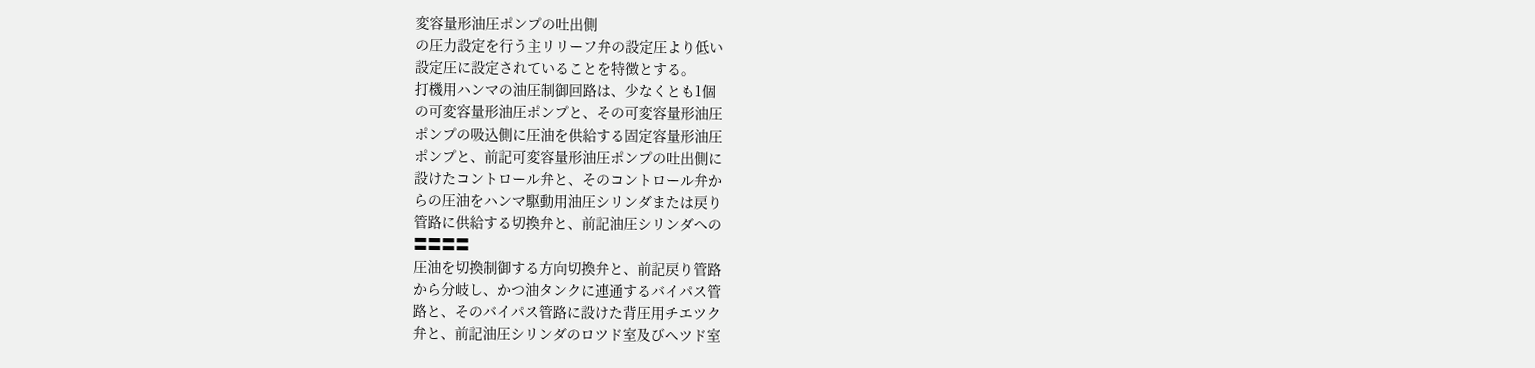変容量形油圧ポンプの吐出側
の圧力設定を行う主リリーフ弁の設定圧より低い
設定圧に設定されていることを特徴とする。
打機用ハンマの油圧制御回路は、少なくとも1個
の可変容量形油圧ポンプと、その可変容量形油圧
ポンプの吸込側に圧油を供給する固定容量形油圧
ポンプと、前記可変容量形油圧ポンプの吐出側に
設けたコントロール弁と、そのコントロール弁か
らの圧油をハンマ駆動用油圧シリンダまたは戻り
管路に供給する切換弁と、前記油圧シリンダへの
〓〓〓〓
圧油を切換制御する方向切換弁と、前記戻り管路
から分岐し、かつ油タンクに連通するバイパス管
路と、そのバイパス管路に設けた背圧用チエツク
弁と、前記油圧シリンダのロツド室及びヘツド室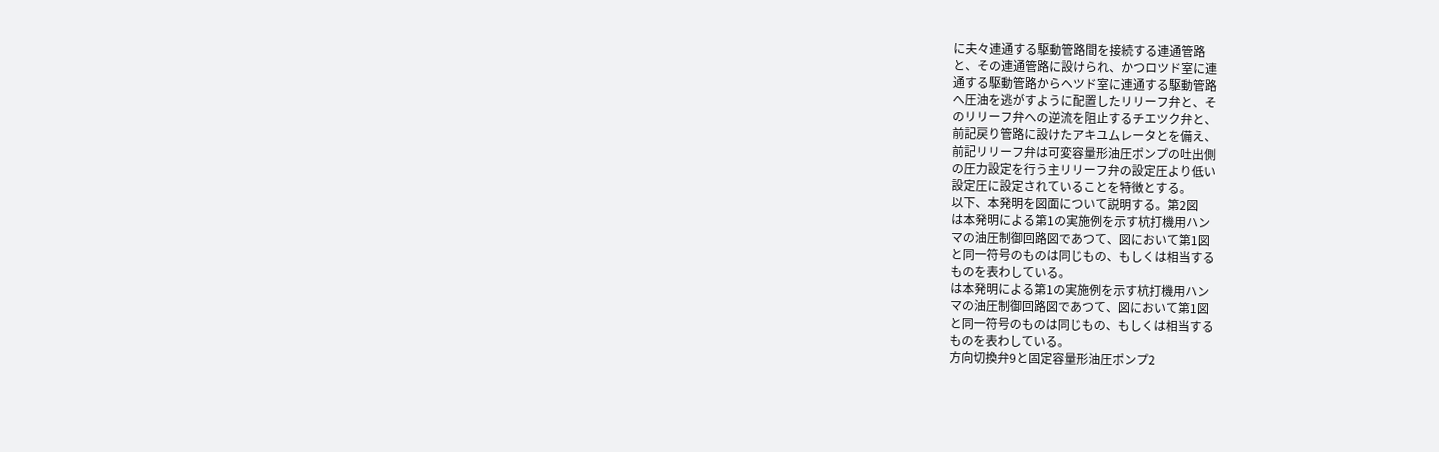に夫々連通する駆動管路間を接続する連通管路
と、その連通管路に設けられ、かつロツド室に連
通する駆動管路からヘツド室に連通する駆動管路
へ圧油を逃がすように配置したリリーフ弁と、そ
のリリーフ弁への逆流を阻止するチエツク弁と、
前記戻り管路に設けたアキユムレータとを備え、
前記リリーフ弁は可変容量形油圧ポンプの吐出側
の圧力設定を行う主リリーフ弁の設定圧より低い
設定圧に設定されていることを特徴とする。
以下、本発明を図面について説明する。第2図
は本発明による第1の実施例を示す杭打機用ハン
マの油圧制御回路図であつて、図において第1図
と同一符号のものは同じもの、もしくは相当する
ものを表わしている。
は本発明による第1の実施例を示す杭打機用ハン
マの油圧制御回路図であつて、図において第1図
と同一符号のものは同じもの、もしくは相当する
ものを表わしている。
方向切換弁9と固定容量形油圧ポンプ2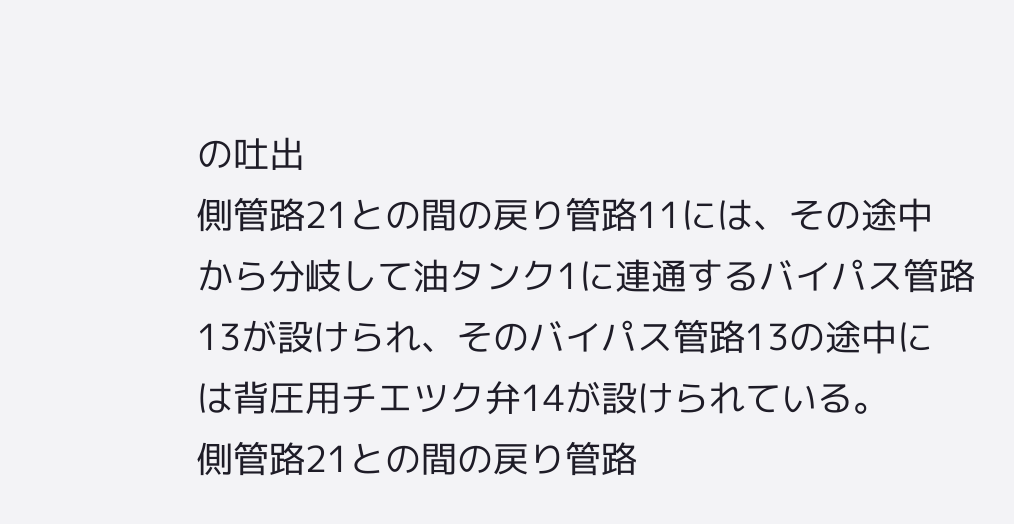の吐出
側管路21との間の戻り管路11には、その途中
から分岐して油タンク1に連通するバイパス管路
13が設けられ、そのバイパス管路13の途中に
は背圧用チエツク弁14が設けられている。
側管路21との間の戻り管路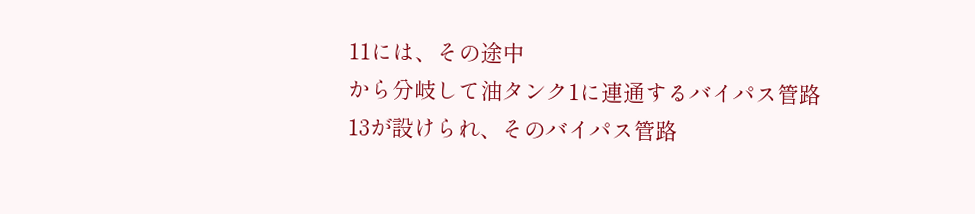11には、その途中
から分岐して油タンク1に連通するバイパス管路
13が設けられ、そのバイパス管路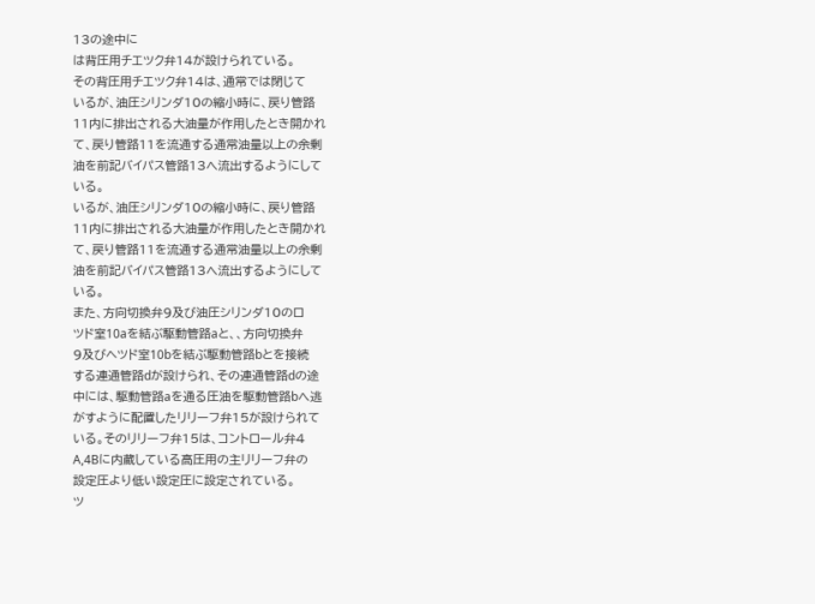13の途中に
は背圧用チエツク弁14が設けられている。
その背圧用チエツク弁14は、通常では閉じて
いるが、油圧シリンダ10の縮小時に、戻り管路
11内に排出される大油量が作用したとき開かれ
て、戻り管路11を流通する通常油量以上の余剰
油を前記バイパス管路13へ流出するようにして
いる。
いるが、油圧シリンダ10の縮小時に、戻り管路
11内に排出される大油量が作用したとき開かれ
て、戻り管路11を流通する通常油量以上の余剰
油を前記バイパス管路13へ流出するようにして
いる。
また、方向切換弁9及び油圧シリンダ10のロ
ツド室10aを結ぶ駆動管路aと、、方向切換弁
9及びヘツド室10bを結ぶ駆動管路bとを接続
する連通管路dが設けられ、その連通管路dの途
中には、駆動管路aを通る圧油を駆動管路bへ逃
がすように配置したリリーフ弁15が設けられて
いる。そのリリーフ弁15は、コントロール弁4
A,4Bに内蔵している高圧用の主リリーフ弁の
設定圧より低い設定圧に設定されている。
ツ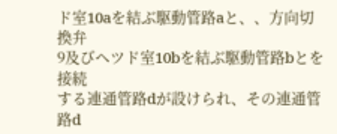ド室10aを結ぶ駆動管路aと、、方向切換弁
9及びヘツド室10bを結ぶ駆動管路bとを接続
する連通管路dが設けられ、その連通管路d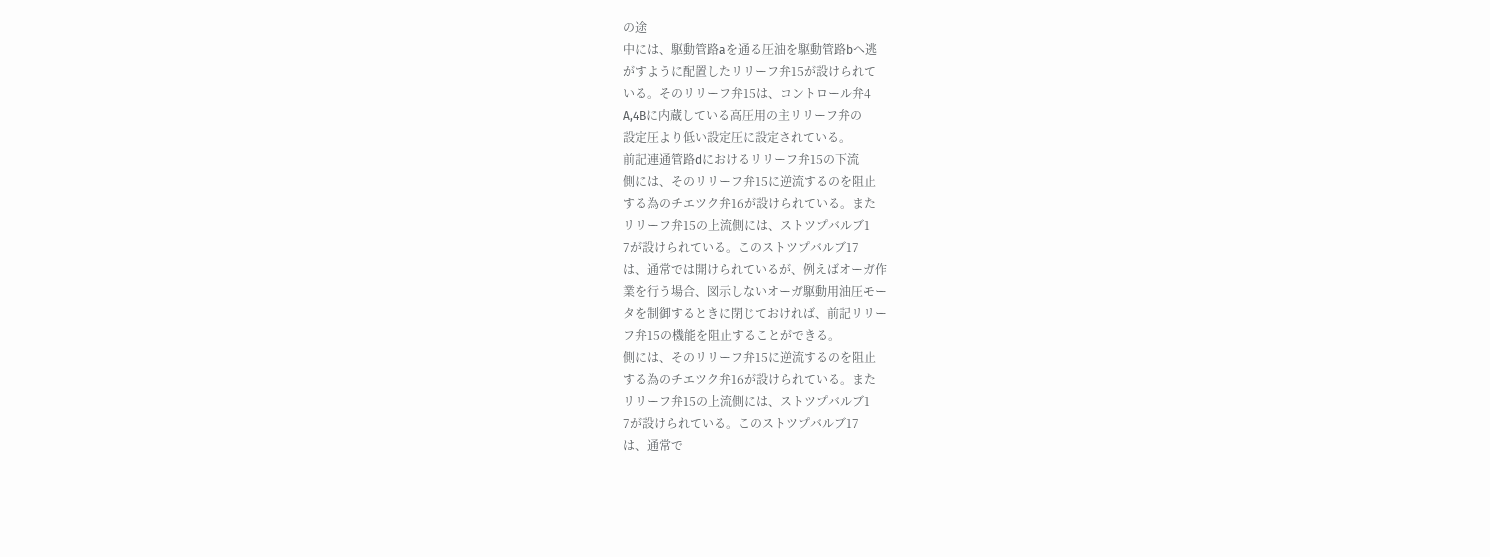の途
中には、駆動管路aを通る圧油を駆動管路bへ逃
がすように配置したリリーフ弁15が設けられて
いる。そのリリーフ弁15は、コントロール弁4
A,4Bに内蔵している高圧用の主リリーフ弁の
設定圧より低い設定圧に設定されている。
前記連通管路dにおけるリリーフ弁15の下流
側には、そのリリーフ弁15に逆流するのを阻止
する為のチエツク弁16が設けられている。また
リリーフ弁15の上流側には、ストツプバルブ1
7が設けられている。このストツプバルブ17
は、通常では開けられているが、例えばオーガ作
業を行う場合、図示しないオーガ駆動用油圧モー
タを制御するときに閉じておければ、前記リリー
フ弁15の機能を阻止することができる。
側には、そのリリーフ弁15に逆流するのを阻止
する為のチエツク弁16が設けられている。また
リリーフ弁15の上流側には、ストツプバルブ1
7が設けられている。このストツプバルブ17
は、通常で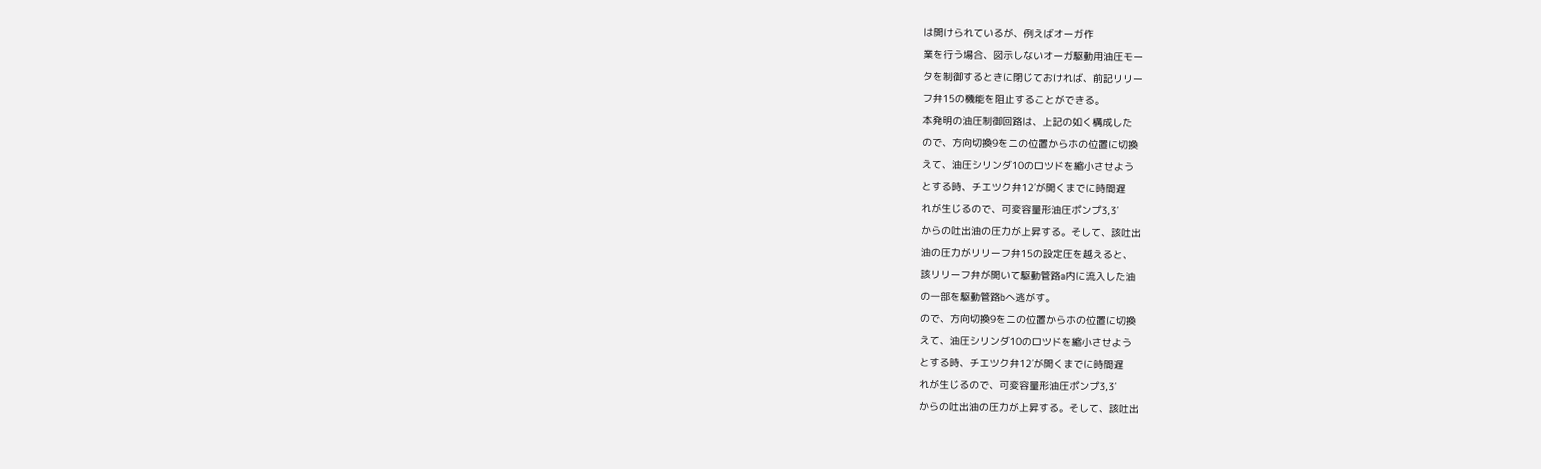は開けられているが、例えばオーガ作
業を行う場合、図示しないオーガ駆動用油圧モー
タを制御するときに閉じておければ、前記リリー
フ弁15の機能を阻止することができる。
本発明の油圧制御回路は、上記の如く構成した
ので、方向切換9をニの位置からホの位置に切換
えて、油圧シリンダ10のロツドを縮小させよう
とする時、チエツク弁12′が開くまでに時間遅
れが生じるので、可変容量形油圧ポンプ3,3′
からの吐出油の圧力が上昇する。そして、該吐出
油の圧力がリリーフ弁15の設定圧を越えると、
該リリーフ弁が開いて駆動管路a内に流入した油
の一部を駆動管路bへ逃がす。
ので、方向切換9をニの位置からホの位置に切換
えて、油圧シリンダ10のロツドを縮小させよう
とする時、チエツク弁12′が開くまでに時間遅
れが生じるので、可変容量形油圧ポンプ3,3′
からの吐出油の圧力が上昇する。そして、該吐出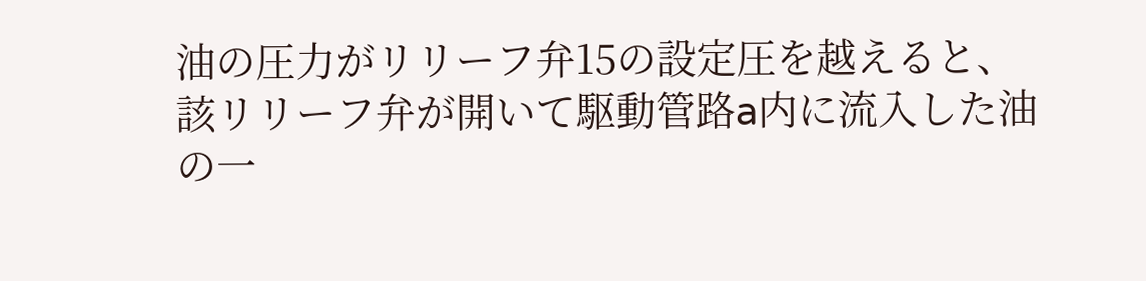油の圧力がリリーフ弁15の設定圧を越えると、
該リリーフ弁が開いて駆動管路a内に流入した油
の一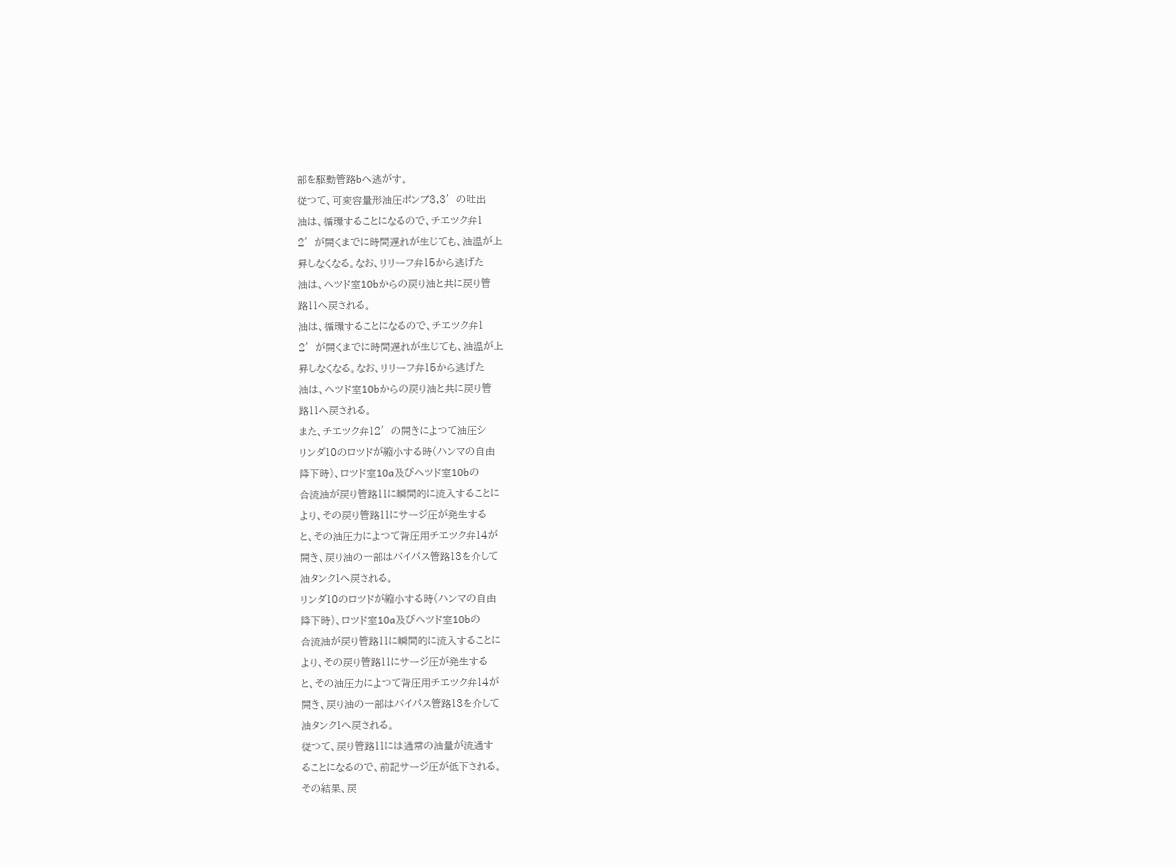部を駆動管路bへ逃がす。
従つて、可変容量形油圧ポンプ3,3′の吐出
油は、循環することになるので、チエツク弁1
2′が開くまでに時間遅れが生じても、油温が上
昇しなくなる。なお、リリーフ弁15から逃げた
油は、ヘツド室10bからの戻り油と共に戻り管
路11へ戻される。
油は、循環することになるので、チエツク弁1
2′が開くまでに時間遅れが生じても、油温が上
昇しなくなる。なお、リリーフ弁15から逃げた
油は、ヘツド室10bからの戻り油と共に戻り管
路11へ戻される。
また、チエツク弁12′の開きによつて油圧シ
リンダ10のロツドが縮小する時(ハンマの自由
降下時)、ロツド室10a及びヘツド室10bの
合流油が戻り管路11に瞬間的に流入することに
より、その戻り管路11にサージ圧が発生する
と、その油圧力によつて背圧用チエツク弁14が
開き、戻り油の一部はバイパス管路13を介して
油タンク1へ戻される。
リンダ10のロツドが縮小する時(ハンマの自由
降下時)、ロツド室10a及びヘツド室10bの
合流油が戻り管路11に瞬間的に流入することに
より、その戻り管路11にサージ圧が発生する
と、その油圧力によつて背圧用チエツク弁14が
開き、戻り油の一部はバイパス管路13を介して
油タンク1へ戻される。
従つて、戻り管路11には通常の油量が流通す
ることになるので、前記サージ圧が低下される。
その結果、戻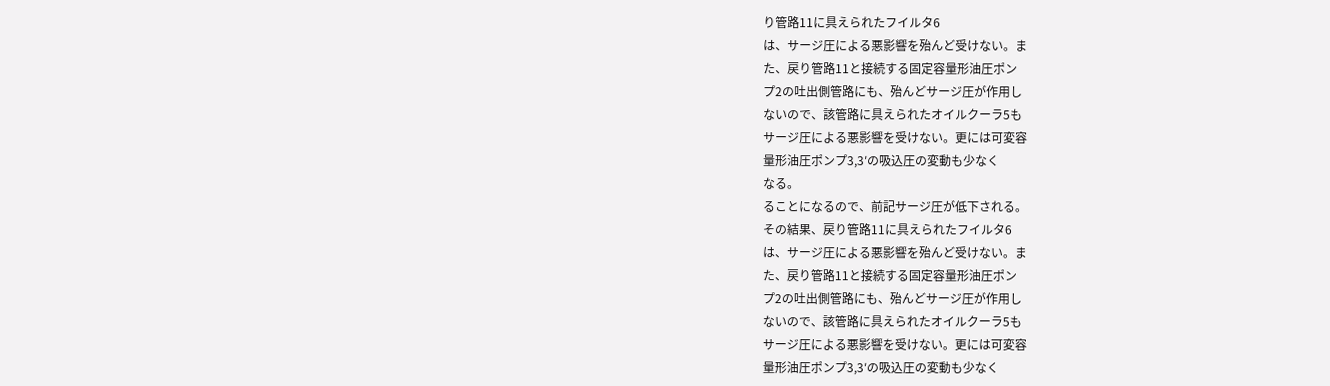り管路11に具えられたフイルタ6
は、サージ圧による悪影響を殆んど受けない。ま
た、戻り管路11と接続する固定容量形油圧ポン
プ2の吐出側管路にも、殆んどサージ圧が作用し
ないので、該管路に具えられたオイルクーラ5も
サージ圧による悪影響を受けない。更には可変容
量形油圧ポンプ3,3′の吸込圧の変動も少なく
なる。
ることになるので、前記サージ圧が低下される。
その結果、戻り管路11に具えられたフイルタ6
は、サージ圧による悪影響を殆んど受けない。ま
た、戻り管路11と接続する固定容量形油圧ポン
プ2の吐出側管路にも、殆んどサージ圧が作用し
ないので、該管路に具えられたオイルクーラ5も
サージ圧による悪影響を受けない。更には可変容
量形油圧ポンプ3,3′の吸込圧の変動も少なく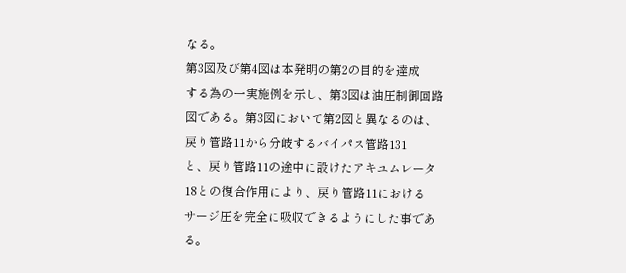なる。
第3図及び第4図は本発明の第2の目的を達成
する為の一実施例を示し、第3図は油圧制御回路
図である。第3図において第2図と異なるのは、
戻り管路11から分岐するバイパス管路131
と、戻り管路11の途中に設けたアキユムレータ
18との復合作用により、戻り管路11における
サージ圧を完全に吸収できるようにした事であ
る。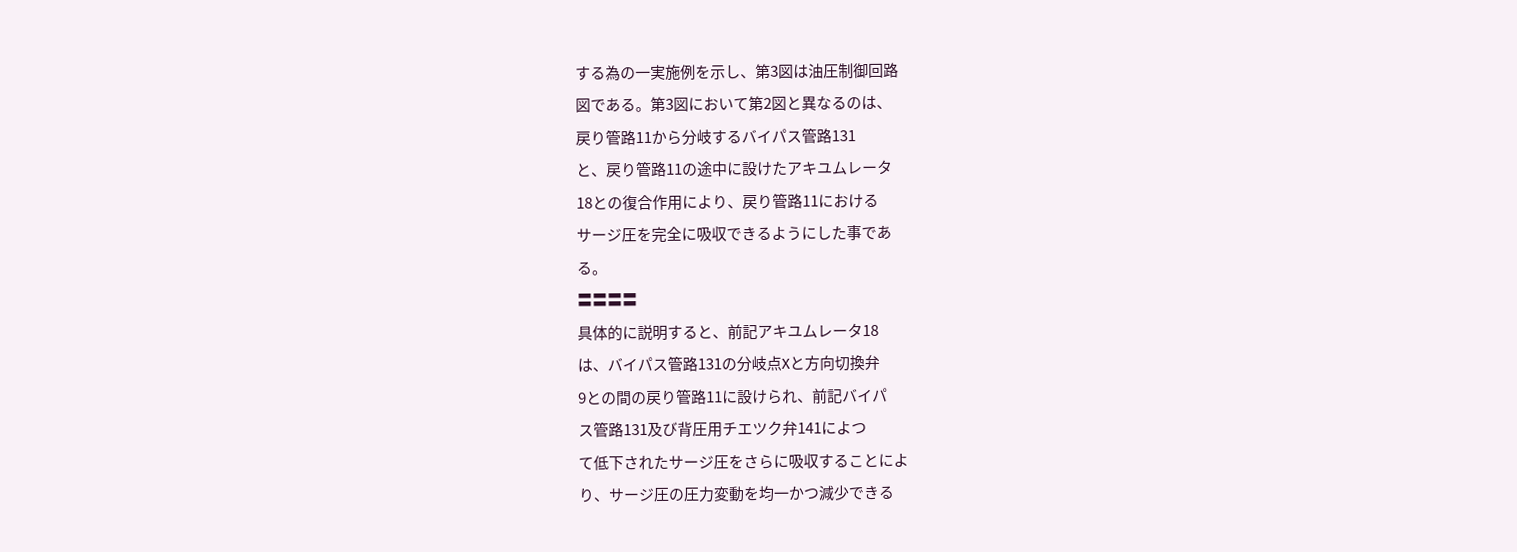する為の一実施例を示し、第3図は油圧制御回路
図である。第3図において第2図と異なるのは、
戻り管路11から分岐するバイパス管路131
と、戻り管路11の途中に設けたアキユムレータ
18との復合作用により、戻り管路11における
サージ圧を完全に吸収できるようにした事であ
る。
〓〓〓〓
具体的に説明すると、前記アキユムレータ18
は、バイパス管路131の分岐点Xと方向切換弁
9との間の戻り管路11に設けられ、前記バイパ
ス管路131及び背圧用チエツク弁141によつ
て低下されたサージ圧をさらに吸収することによ
り、サージ圧の圧力変動を均一かつ減少できる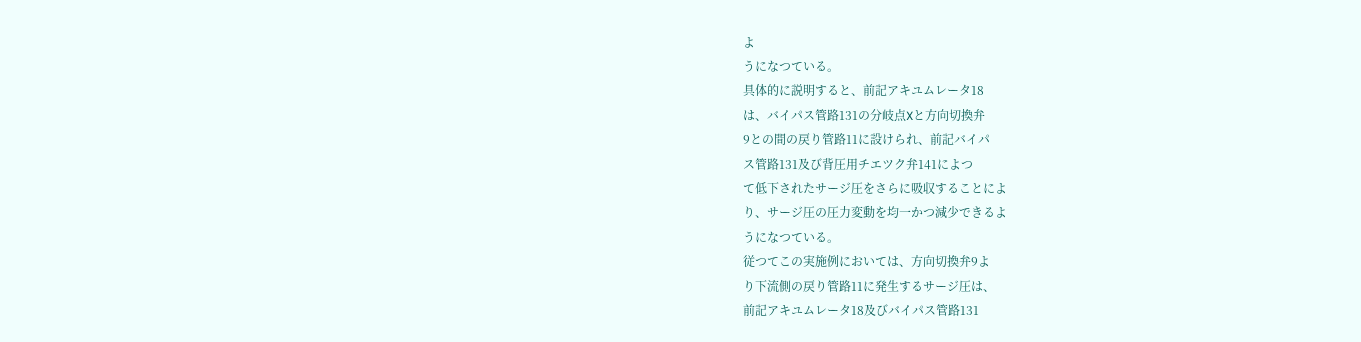よ
うになつている。
具体的に説明すると、前記アキユムレータ18
は、バイパス管路131の分岐点Xと方向切換弁
9との間の戻り管路11に設けられ、前記バイパ
ス管路131及び背圧用チエツク弁141によつ
て低下されたサージ圧をさらに吸収することによ
り、サージ圧の圧力変動を均一かつ減少できるよ
うになつている。
従つてこの実施例においては、方向切換弁9よ
り下流側の戻り管路11に発生するサージ圧は、
前記アキユムレータ18及びバイパス管路131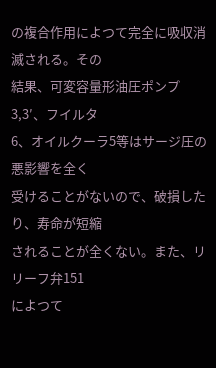の複合作用によつて完全に吸収消滅される。その
結果、可変容量形油圧ポンプ3,3′、フイルタ
6、オイルクーラ5等はサージ圧の悪影響を全く
受けることがないので、破損したり、寿命が短縮
されることが全くない。また、リリーフ弁151
によつて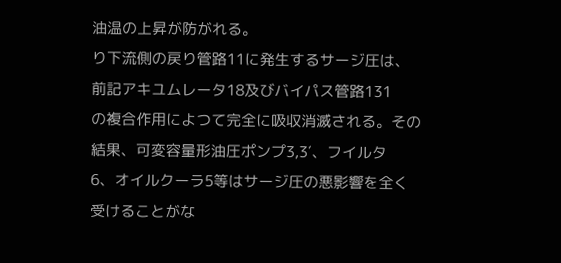油温の上昇が防がれる。
り下流側の戻り管路11に発生するサージ圧は、
前記アキユムレータ18及びバイパス管路131
の複合作用によつて完全に吸収消滅される。その
結果、可変容量形油圧ポンプ3,3′、フイルタ
6、オイルクーラ5等はサージ圧の悪影響を全く
受けることがな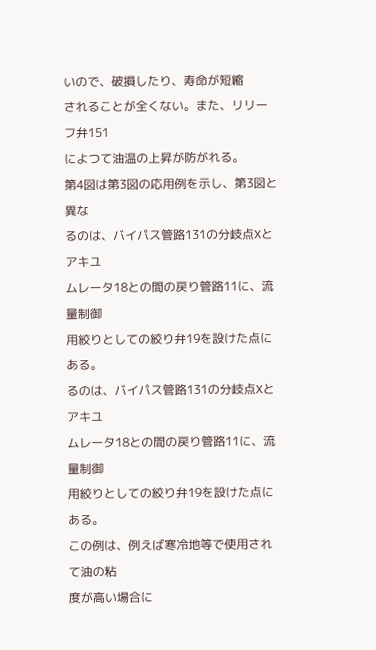いので、破損したり、寿命が短縮
されることが全くない。また、リリーフ弁151
によつて油温の上昇が防がれる。
第4図は第3図の応用例を示し、第3図と異な
るのは、バイパス管路131の分岐点Xとアキユ
ムレータ18との間の戻り管路11に、流量制御
用絞りとしての絞り弁19を設けた点にある。
るのは、バイパス管路131の分岐点Xとアキユ
ムレータ18との間の戻り管路11に、流量制御
用絞りとしての絞り弁19を設けた点にある。
この例は、例えば寒冷地等で使用されて油の粘
度が高い場合に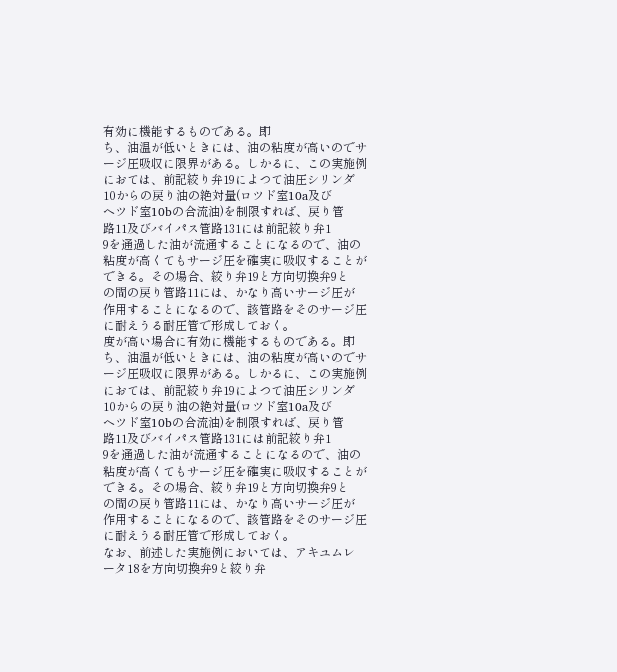有効に機能するものである。即
ち、油温が低いときには、油の粘度が高いのでサ
ージ圧吸収に限界がある。しかるに、この実施例
におては、前記絞り弁19によつて油圧シリンダ
10からの戻り油の絶対量(ロツド室10a及び
ヘツド室10bの合流油)を制限すれば、戻り管
路11及びバイパス管路131には前記絞り弁1
9を通過した油が流通することになるので、油の
粘度が高くてもサージ圧を確実に吸収することが
できる。その場合、絞り弁19と方向切換弁9と
の間の戻り管路11には、かなり高いサージ圧が
作用することになるので、該管路をそのサージ圧
に耐えうる耐圧管で形成しておく。
度が高い場合に有効に機能するものである。即
ち、油温が低いときには、油の粘度が高いのでサ
ージ圧吸収に限界がある。しかるに、この実施例
におては、前記絞り弁19によつて油圧シリンダ
10からの戻り油の絶対量(ロツド室10a及び
ヘツド室10bの合流油)を制限すれば、戻り管
路11及びバイパス管路131には前記絞り弁1
9を通過した油が流通することになるので、油の
粘度が高くてもサージ圧を確実に吸収することが
できる。その場合、絞り弁19と方向切換弁9と
の間の戻り管路11には、かなり高いサージ圧が
作用することになるので、該管路をそのサージ圧
に耐えうる耐圧管で形成しておく。
なお、前述した実施例においては、アキユムレ
ータ18を方向切換弁9と絞り弁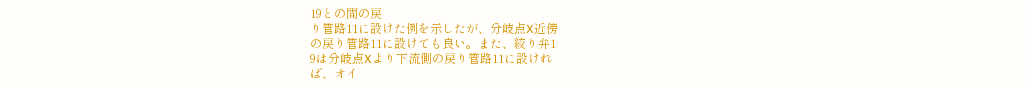19との間の戻
り管路11に設けた例を示したが、分岐点X近傍
の戻り管路11に設けても良い。また、絞り弁1
9は分岐点Xより下流側の戻り管路11に設けれ
ば、オイ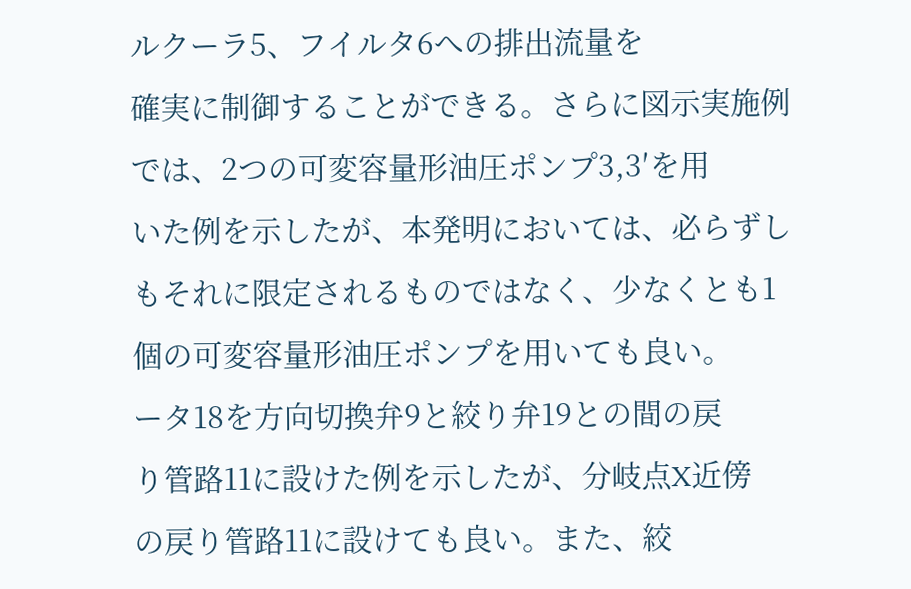ルクーラ5、フイルタ6への排出流量を
確実に制御することができる。さらに図示実施例
では、2つの可変容量形油圧ポンプ3,3′を用
いた例を示したが、本発明においては、必らずし
もそれに限定されるものではなく、少なくとも1
個の可変容量形油圧ポンプを用いても良い。
ータ18を方向切換弁9と絞り弁19との間の戻
り管路11に設けた例を示したが、分岐点X近傍
の戻り管路11に設けても良い。また、絞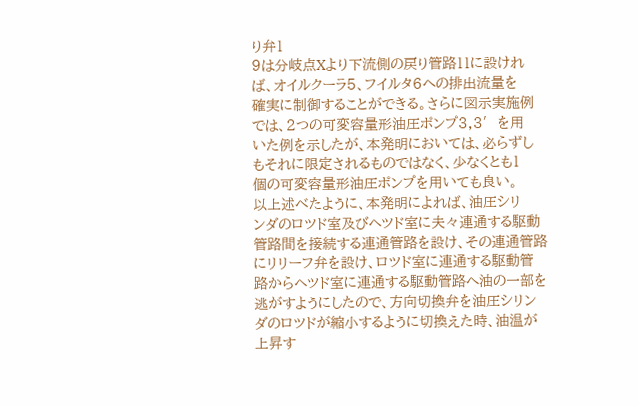り弁1
9は分岐点Xより下流側の戻り管路11に設けれ
ば、オイルクーラ5、フイルタ6への排出流量を
確実に制御することができる。さらに図示実施例
では、2つの可変容量形油圧ポンプ3,3′を用
いた例を示したが、本発明においては、必らずし
もそれに限定されるものではなく、少なくとも1
個の可変容量形油圧ポンプを用いても良い。
以上述べたように、本発明によれば、油圧シリ
ンダのロツド室及びヘツド室に夫々連通する駆動
管路間を接続する連通管路を設け、その連通管路
にリリーフ弁を設け、ロツド室に連通する駆動管
路からヘツド室に連通する駆動管路へ油の一部を
逃がすようにしたので、方向切換弁を油圧シリン
ダのロツドが縮小するように切換えた時、油温が
上昇す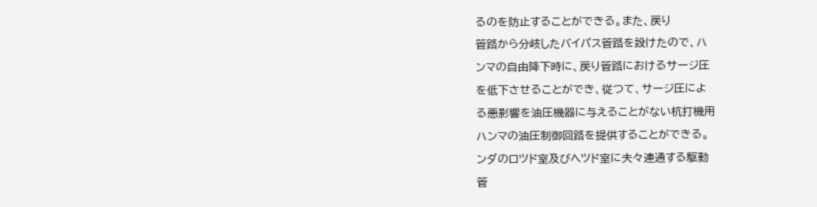るのを防止することができる。また、戻り
管路から分岐したバイパス管路を設けたので、ハ
ンマの自由降下時に、戻り管路におけるサージ圧
を低下させることができ、従つて、サージ圧によ
る悪影響を油圧機器に与えることがない杭打機用
ハンマの油圧制御回路を提供することができる。
ンダのロツド室及びヘツド室に夫々連通する駆動
管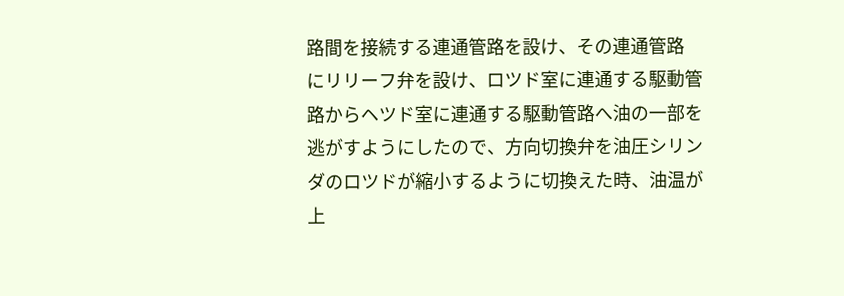路間を接続する連通管路を設け、その連通管路
にリリーフ弁を設け、ロツド室に連通する駆動管
路からヘツド室に連通する駆動管路へ油の一部を
逃がすようにしたので、方向切換弁を油圧シリン
ダのロツドが縮小するように切換えた時、油温が
上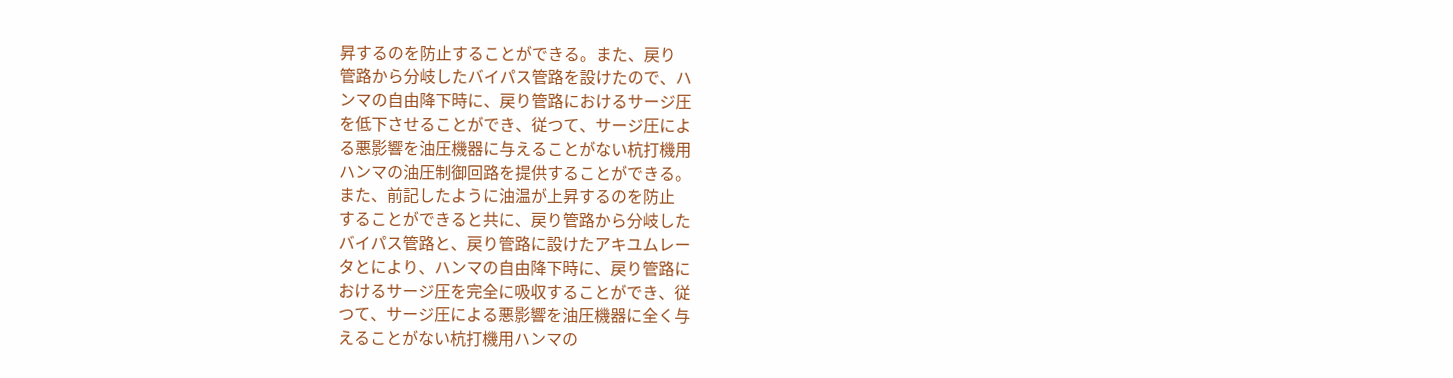昇するのを防止することができる。また、戻り
管路から分岐したバイパス管路を設けたので、ハ
ンマの自由降下時に、戻り管路におけるサージ圧
を低下させることができ、従つて、サージ圧によ
る悪影響を油圧機器に与えることがない杭打機用
ハンマの油圧制御回路を提供することができる。
また、前記したように油温が上昇するのを防止
することができると共に、戻り管路から分岐した
バイパス管路と、戻り管路に設けたアキユムレー
タとにより、ハンマの自由降下時に、戻り管路に
おけるサージ圧を完全に吸収することができ、従
つて、サージ圧による悪影響を油圧機器に全く与
えることがない杭打機用ハンマの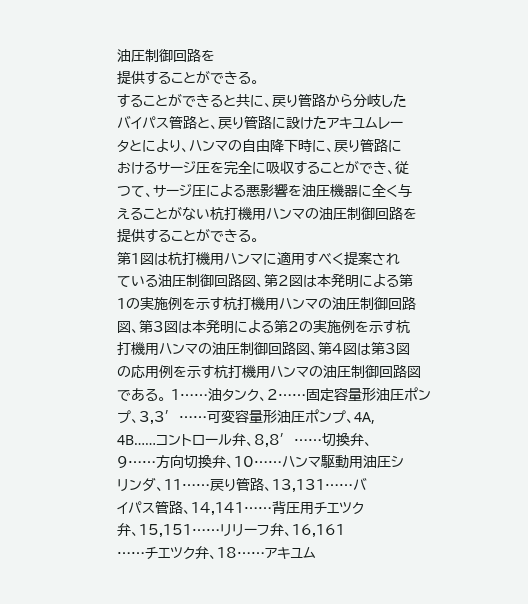油圧制御回路を
提供することができる。
することができると共に、戻り管路から分岐した
バイパス管路と、戻り管路に設けたアキユムレー
タとにより、ハンマの自由降下時に、戻り管路に
おけるサージ圧を完全に吸収することができ、従
つて、サージ圧による悪影響を油圧機器に全く与
えることがない杭打機用ハンマの油圧制御回路を
提供することができる。
第1図は杭打機用ハンマに適用すべく提案され
ている油圧制御回路図、第2図は本発明による第
1の実施例を示す杭打機用ハンマの油圧制御回路
図、第3図は本発明による第2の実施例を示す杭
打機用ハンマの油圧制御回路図、第4図は第3図
の応用例を示す杭打機用ハンマの油圧制御回路図
である。 1……油タンク、2……固定容量形油圧ポン
プ、3,3′……可変容量形油圧ポンプ、4A,
4B……コントロール弁、8,8′……切換弁、
9……方向切換弁、10……ハンマ駆動用油圧シ
リンダ、11……戻り管路、13,131……バ
イパス管路、14,141……背圧用チエツク
弁、15,151……リリーフ弁、16,161
……チエツク弁、18……アキユム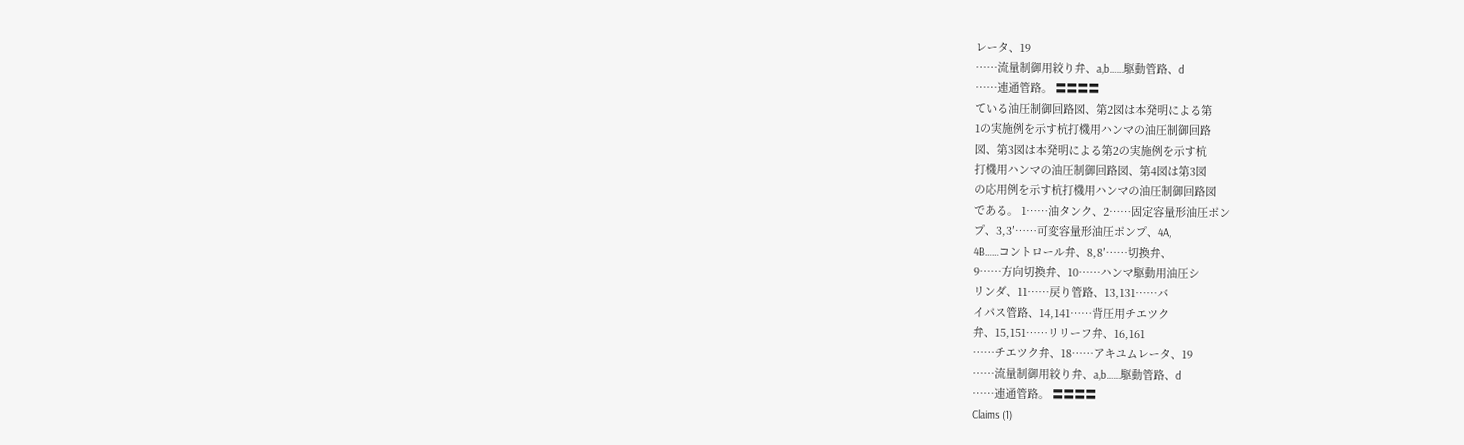レータ、19
……流量制御用絞り弁、a,b……駆動管路、d
……連通管路。 〓〓〓〓
ている油圧制御回路図、第2図は本発明による第
1の実施例を示す杭打機用ハンマの油圧制御回路
図、第3図は本発明による第2の実施例を示す杭
打機用ハンマの油圧制御回路図、第4図は第3図
の応用例を示す杭打機用ハンマの油圧制御回路図
である。 1……油タンク、2……固定容量形油圧ポン
プ、3,3′……可変容量形油圧ポンプ、4A,
4B……コントロール弁、8,8′……切換弁、
9……方向切換弁、10……ハンマ駆動用油圧シ
リンダ、11……戻り管路、13,131……バ
イパス管路、14,141……背圧用チエツク
弁、15,151……リリーフ弁、16,161
……チエツク弁、18……アキユムレータ、19
……流量制御用絞り弁、a,b……駆動管路、d
……連通管路。 〓〓〓〓
Claims (1)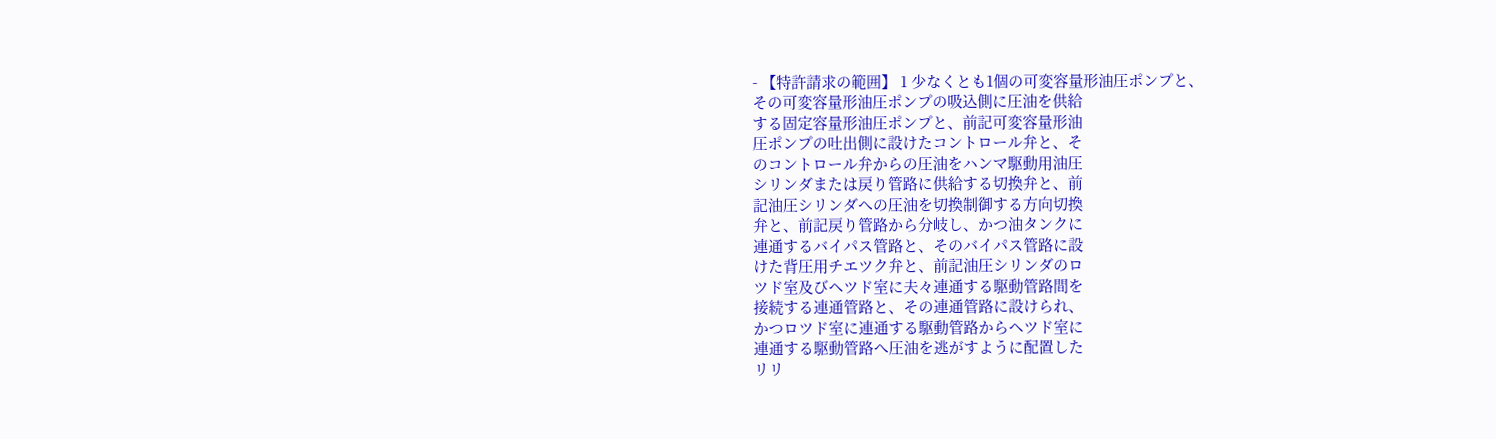- 【特許請求の範囲】 1 少なくとも1個の可変容量形油圧ポンプと、
その可変容量形油圧ポンプの吸込側に圧油を供給
する固定容量形油圧ポンプと、前記可変容量形油
圧ポンプの吐出側に設けたコントロール弁と、そ
のコントロール弁からの圧油をハンマ駆動用油圧
シリンダまたは戻り管路に供給する切換弁と、前
記油圧シリンダへの圧油を切換制御する方向切換
弁と、前記戻り管路から分岐し、かつ油タンクに
連通するバイパス管路と、そのバイパス管路に設
けた背圧用チエツク弁と、前記油圧シリンダのロ
ツド室及びヘツド室に夫々連通する駆動管路間を
接続する連通管路と、その連通管路に設けられ、
かつロツド室に連通する駆動管路からヘツド室に
連通する駆動管路へ圧油を逃がすように配置した
リリ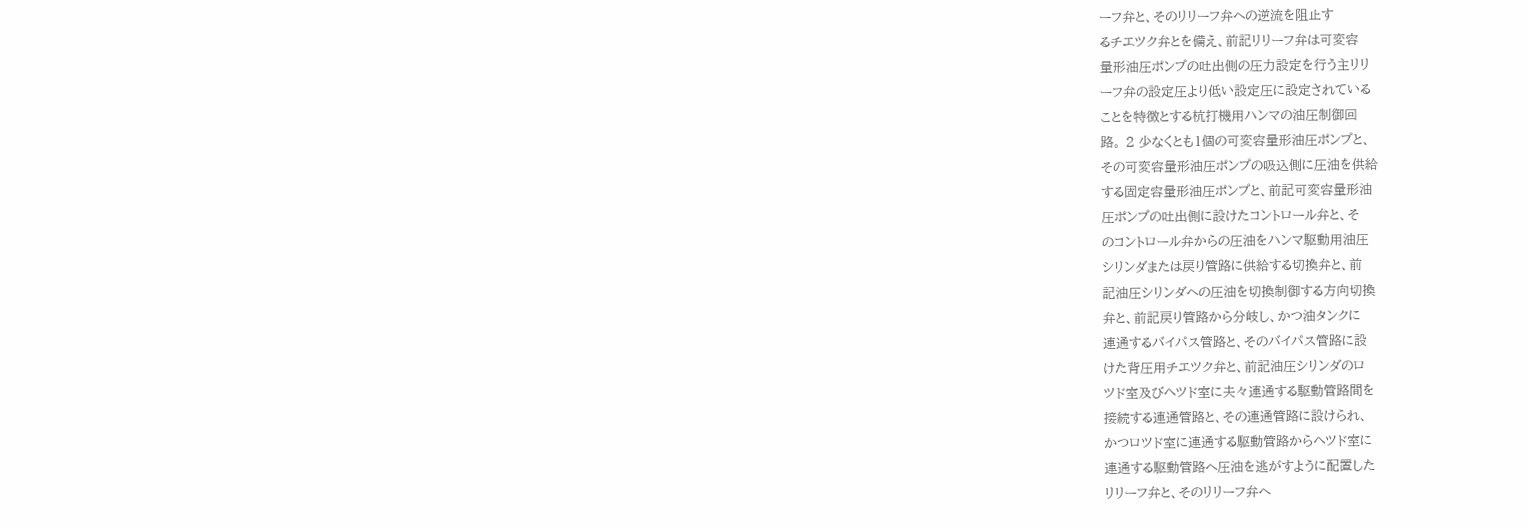ーフ弁と、そのリリーフ弁への逆流を阻止す
るチエツク弁とを備え、前記リリーフ弁は可変容
量形油圧ポンプの吐出側の圧力設定を行う主リリ
ーフ弁の設定圧より低い設定圧に設定されている
ことを特徴とする杭打機用ハンマの油圧制御回
路。 2 少なくとも1個の可変容量形油圧ポンプと、
その可変容量形油圧ポンプの吸込側に圧油を供給
する固定容量形油圧ポンプと、前記可変容量形油
圧ポンプの吐出側に設けたコントロール弁と、そ
のコントロール弁からの圧油をハンマ駆動用油圧
シリンダまたは戻り管路に供給する切換弁と、前
記油圧シリンダへの圧油を切換制御する方向切換
弁と、前記戻り管路から分岐し、かつ油タンクに
連通するバイパス管路と、そのバイパス管路に設
けた背圧用チエツク弁と、前記油圧シリンダのロ
ツド室及びヘツド室に夫々連通する駆動管路間を
接続する連通管路と、その連通管路に設けられ、
かつロツド室に連通する駆動管路からヘツド室に
連通する駆動管路へ圧油を逃がすように配置した
リリーフ弁と、そのリリーフ弁へ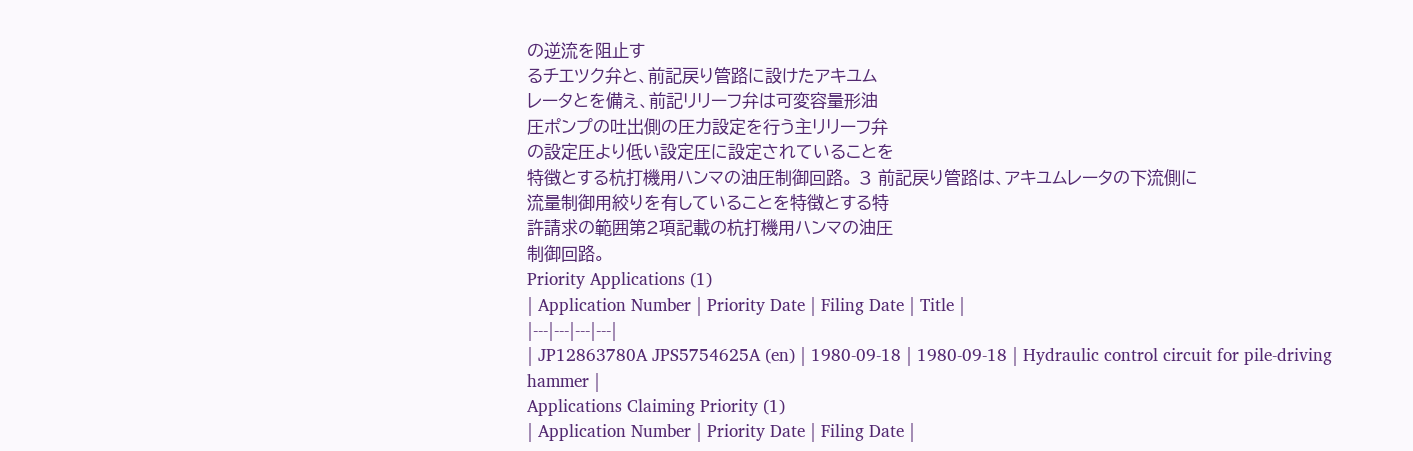の逆流を阻止す
るチエツク弁と、前記戻り管路に設けたアキユム
レータとを備え、前記リリーフ弁は可変容量形油
圧ポンプの吐出側の圧力設定を行う主リリーフ弁
の設定圧より低い設定圧に設定されていることを
特徴とする杭打機用ハンマの油圧制御回路。 3 前記戻り管路は、アキユムレータの下流側に
流量制御用絞りを有していることを特徴とする特
許請求の範囲第2項記載の杭打機用ハンマの油圧
制御回路。
Priority Applications (1)
| Application Number | Priority Date | Filing Date | Title |
|---|---|---|---|
| JP12863780A JPS5754625A (en) | 1980-09-18 | 1980-09-18 | Hydraulic control circuit for pile-driving hammer |
Applications Claiming Priority (1)
| Application Number | Priority Date | Filing Date |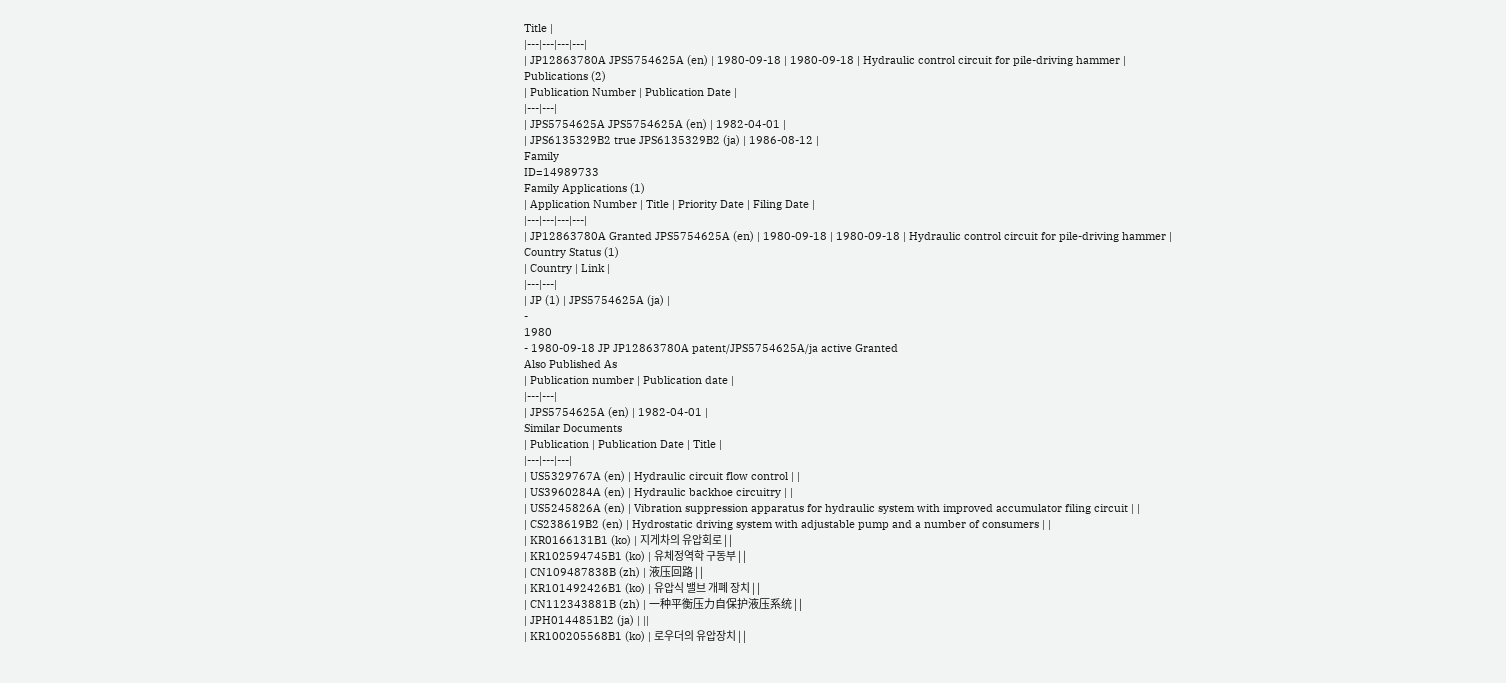Title |
|---|---|---|---|
| JP12863780A JPS5754625A (en) | 1980-09-18 | 1980-09-18 | Hydraulic control circuit for pile-driving hammer |
Publications (2)
| Publication Number | Publication Date |
|---|---|
| JPS5754625A JPS5754625A (en) | 1982-04-01 |
| JPS6135329B2 true JPS6135329B2 (ja) | 1986-08-12 |
Family
ID=14989733
Family Applications (1)
| Application Number | Title | Priority Date | Filing Date |
|---|---|---|---|
| JP12863780A Granted JPS5754625A (en) | 1980-09-18 | 1980-09-18 | Hydraulic control circuit for pile-driving hammer |
Country Status (1)
| Country | Link |
|---|---|
| JP (1) | JPS5754625A (ja) |
-
1980
- 1980-09-18 JP JP12863780A patent/JPS5754625A/ja active Granted
Also Published As
| Publication number | Publication date |
|---|---|
| JPS5754625A (en) | 1982-04-01 |
Similar Documents
| Publication | Publication Date | Title |
|---|---|---|
| US5329767A (en) | Hydraulic circuit flow control | |
| US3960284A (en) | Hydraulic backhoe circuitry | |
| US5245826A (en) | Vibration suppression apparatus for hydraulic system with improved accumulator filing circuit | |
| CS238619B2 (en) | Hydrostatic driving system with adjustable pump and a number of consumers | |
| KR0166131B1 (ko) | 지게차의 유압회로 | |
| KR102594745B1 (ko) | 유체정역학 구동부 | |
| CN109487838B (zh) | 液压回路 | |
| KR101492426B1 (ko) | 유압식 밸브 개폐 장치 | |
| CN112343881B (zh) | 一种平衡压力自保护液压系统 | |
| JPH0144851B2 (ja) | ||
| KR100205568B1 (ko) | 로우더의 유압장치 | |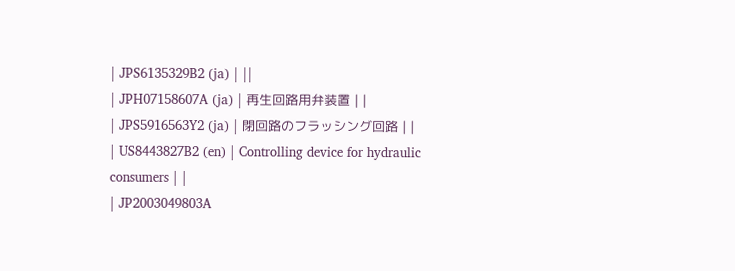| JPS6135329B2 (ja) | ||
| JPH07158607A (ja) | 再生回路用弁装置 | |
| JPS5916563Y2 (ja) | 閉回路のフラッシング回路 | |
| US8443827B2 (en) | Controlling device for hydraulic consumers | |
| JP2003049803A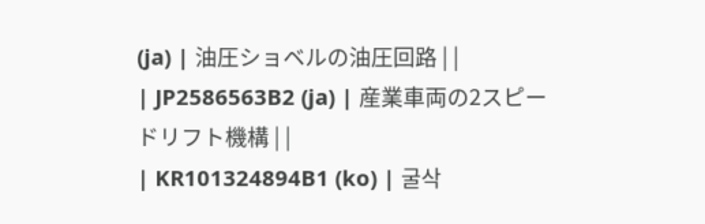(ja) | 油圧ショベルの油圧回路 | |
| JP2586563B2 (ja) | 産業車両の2スピードリフト機構 | |
| KR101324894B1 (ko) | 굴삭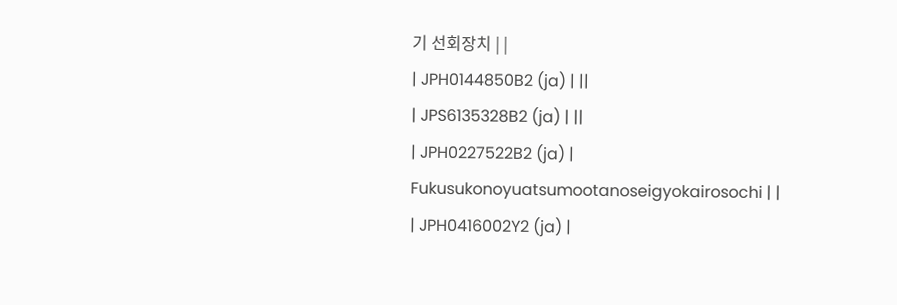기 선회장치 | |
| JPH0144850B2 (ja) | ||
| JPS6135328B2 (ja) | ||
| JPH0227522B2 (ja) | Fukusukonoyuatsumootanoseigyokairosochi | |
| JPH0416002Y2 (ja) |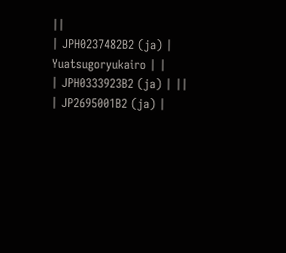||
| JPH0237482B2 (ja) | Yuatsugoryukairo | |
| JPH0333923B2 (ja) | ||
| JP2695001B2 (ja) |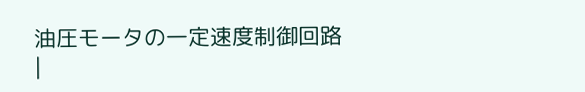油圧モータの一定速度制御回路 |